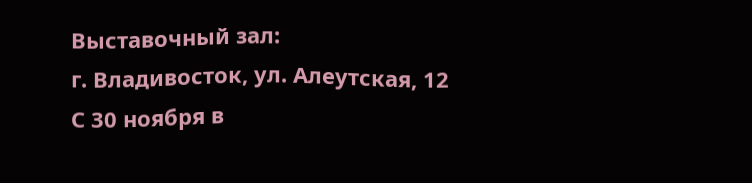Выставочный зал:
г. Владивосток, ул. Алеутская, 12
С 30 ноября в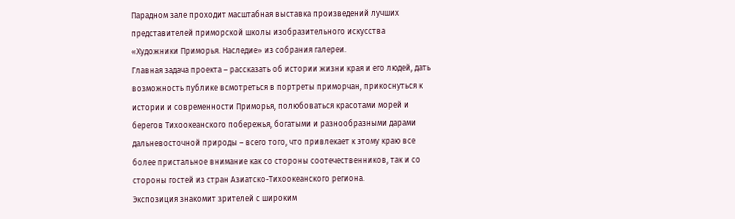Парадном зале проходит масштабная выставка произведений лучших представителей приморской школы изобразительного искусства «Художники Приморья. Наследие» из собрания галереи.
Главная задача проекта – рассказать об истории жизни края и его людей, дать возможность публике всмотреться в портреты приморчан, прикоснуться к истории и современности Приморья, полюбоваться красотами морей и берегов Тихоокеанского побережья, богатыми и разнообразными дарами дальневосточной природы – всего того, что привлекает к этому краю все более пристальное внимание как со стороны соотечественников, так и со стороны гостей из стран Азиатско-Тихоокеанского региона.
Экспозиция знакомит зрителей с широким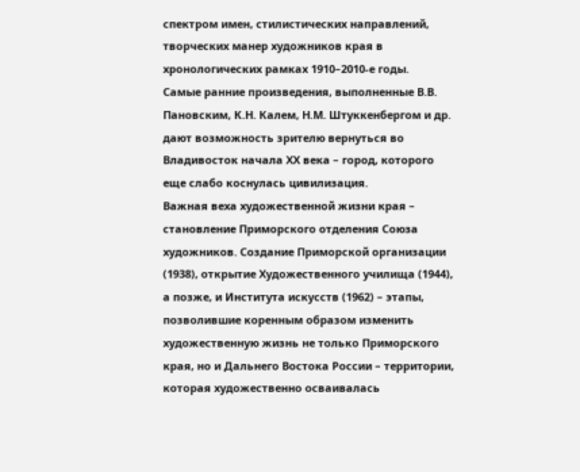спектром имен, стилистических направлений, творческих манер художников края в хронологических рамках 1910–2010-е годы.
Самые ранние произведения, выполненные В.В. Пановским, К.Н. Калем, Н.М. Штуккенбергом и др. дают возможность зрителю вернуться во Владивосток начала ХХ века – город, которого еще слабо коснулась цивилизация.
Важная веха художественной жизни края – становление Приморского отделения Союза художников. Создание Приморской организации (1938), открытие Художественного училища (1944), а позже, и Института искусств (1962) – этапы, позволившие коренным образом изменить художественную жизнь не только Приморского края, но и Дальнего Востока России – территории, которая художественно осваивалась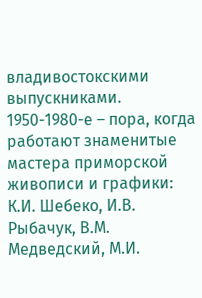владивостокскими выпускниками. 1950-1980-е – пора, когда работают знаменитые мастера приморской живописи и графики: К.И. Шебеко, И.В. Рыбачук, В.М. Медведский, М.И.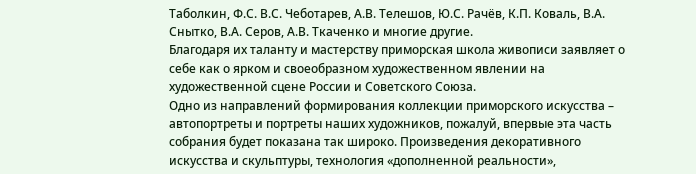Таболкин, Ф.С. В.С. Чеботарев, А.В. Телешов, Ю.С. Рачёв, К.П. Коваль, В.А. Снытко, В.А. Серов, А.В. Ткаченко и многие другие.
Благодаря их таланту и мастерству приморская школа живописи заявляет о себе как о ярком и своеобразном художественном явлении на художественной сцене России и Советского Союза.
Одно из направлений формирования коллекции приморского искусства – автопортреты и портреты наших художников, пожалуй, впервые эта часть собрания будет показана так широко. Произведения декоративного искусства и скульптуры, технология «дополненной реальности»,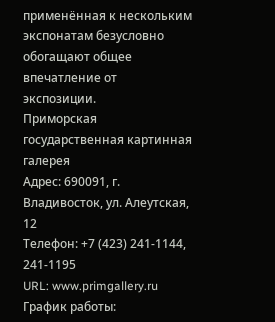применённая к нескольким экспонатам безусловно обогащают общее впечатление от экспозиции.
Приморская государственная картинная галерея
Адрес: 690091, г. Владивосток, ул. Алеутская, 12
Телефон: +7 (423) 241-1144, 241-1195
URL: www.primgallery.ru
График работы: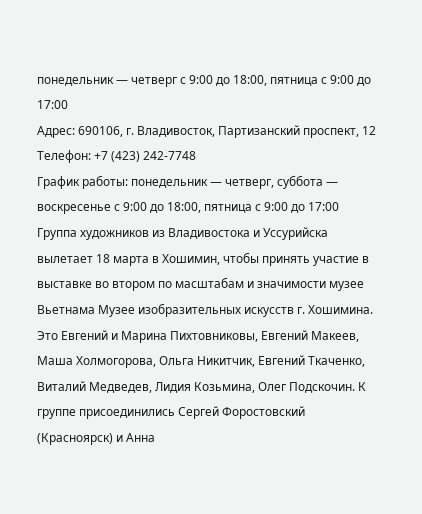понедельник — четверг с 9:00 до 18:00, пятница с 9:00 до 17:00
Адрес: 690106, г. Владивосток, Партизанский проспект, 12
Телефон: +7 (423) 242-7748
График работы: понедельник — четверг, суббота — воскресенье с 9:00 до 18:00, пятница с 9:00 до 17:00
Группа художников из Владивостока и Уссурийска вылетает 18 марта в Хошимин, чтобы принять участие в выставке во втором по масштабам и значимости музее Вьетнама Музее изобразительных искусств г. Хошимина.
Это Евгений и Марина Пихтовниковы, Евгений Макеев, Маша Холмогорова, Ольга Никитчик, Евгений Ткаченко, Виталий Медведев, Лидия Козьмина, Олег Подскочин. К группе присоединились Сергей Форостовский (Красноярск) и Анна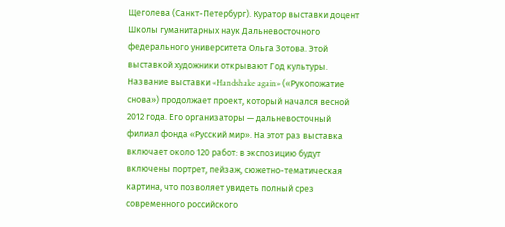Щеголева (Санкт-Петербург). Куратор выставки доцент Школы гуманитарных наук Дальневосточного федерального университета Ольга Зотова. Этой выставкой художники открывают Год культуры. Название выставки «Handshake again» («Рукопожатие cнова») продолжает проект, который начался весной 2012 года. Его организаторы — дальневосточный филиал фонда «Русский мир». На этот раз выставка включает около 120 работ: в экспозицию будут включены портрет, пейзаж, сюжетно-тематическая картина, что позволяет увидеть полный срез современного российского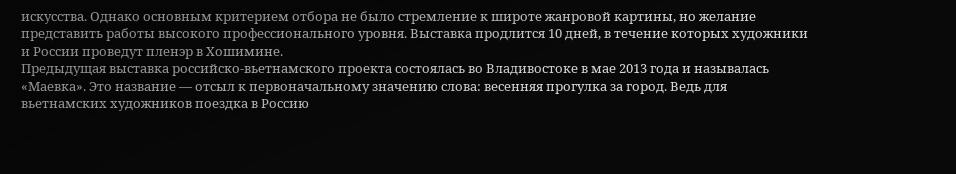искусства. Однако основным критерием отбора не было стремление к широте жанровой картины, но желание представить работы высокого профессионального уровня. Выставка продлится 10 дней, в течение которых художники и России проведут пленэр в Хошимине.
Предыдущая выставка российско-вьетнамского проекта состоялась во Владивостоке в мае 2013 года и называлась «Маевка». Это название — отсыл к первоначальному значению слова: весенняя прогулка за город. Ведь для вьетнамских художников поездка в Россию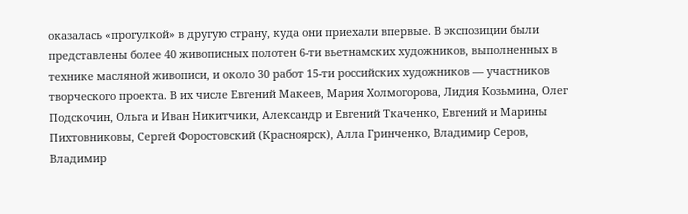оказалась «прогулкой» в другую страну, куда они приехали впервые. В экспозиции были представлены более 40 живописных полотен 6-ти вьетнамских художников, выполненных в технике масляной живописи, и около 30 работ 15-ти российских художников — участников творческого проекта. В их числе Евгений Макеев, Мария Холмогорова, Лидия Козьмина, Олег Подскочин, Ольга и Иван Никитчики, Александр и Евгений Ткаченко, Евгений и Марины Пихтовниковы, Сергей Форостовский (Красноярск), Алла Гринченко, Владимир Серов, Владимир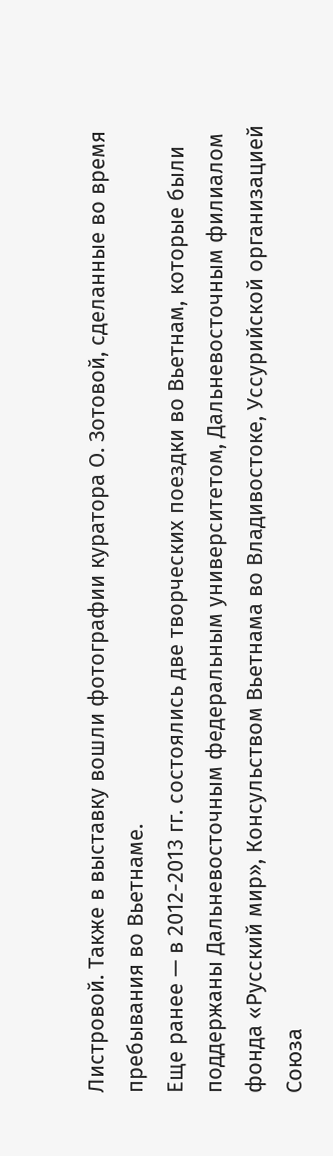Листровой. Также в выставку вошли фотографии куратора О. Зотовой, сделанные во время пребывания во Вьетнаме.
Еще ранее — в 2012-2013 гг. состоялись две творческих поездки во Вьетнам, которые были поддержаны Дальневосточным федеральным университетом, Дальневосточным филиалом фонда «Русский мир», Консульством Вьетнама во Владивостоке, Уссурийской организацией Союза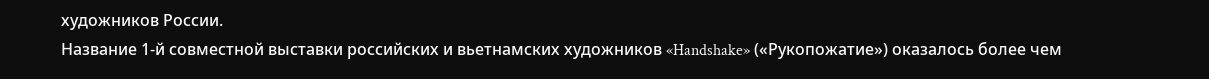художников России.
Название 1-й совместной выставки российских и вьетнамских художников «Handshake» («Рукопожатие») оказалось более чем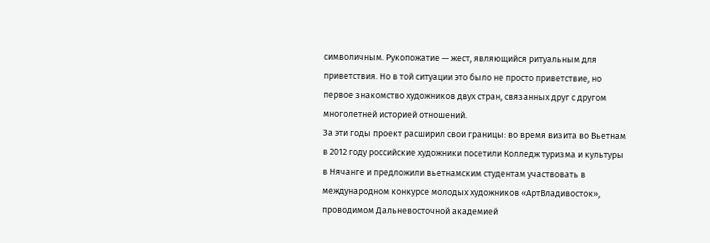символичным. Рукопожатие — жест, являющийся ритуальным для приветствия. Но в той ситуации это было не просто приветствие, но первое знакомство художников двух стран, связанных друг с другом многолетней историей отношений.
За эти годы проект расширил свои границы: во время визита во Вьетнам в 2012 году российские художники посетили Колледж туризма и культуры в Нячанге и предложили вьетнамским студентам участвовать в международном конкурсе молодых художников «АртВладивосток», проводимом Дальневосточной академией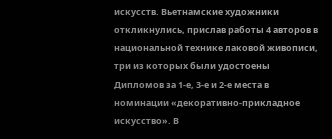искусств. Вьетнамские художники откликнулись, прислав работы 4 авторов в национальной технике лаковой живописи, три из которых были удостоены Дипломов за 1-е, 3-е и 2-е места в номинации «декоративно-прикладное искусство». В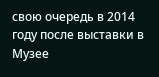свою очередь в 2014 году после выставки в Музее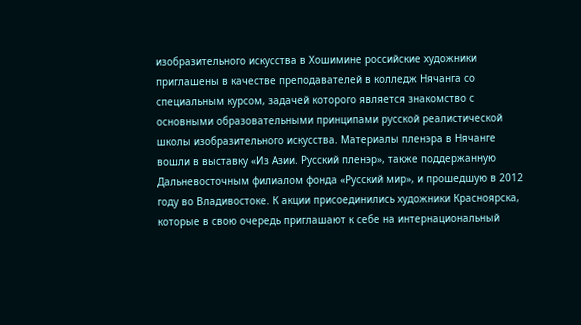изобразительного искусства в Хошимине российские художники приглашены в качестве преподавателей в колледж Нячанга со специальным курсом, задачей которого является знакомство с основными образовательными принципами русской реалистической школы изобразительного искусства. Материалы пленэра в Нячанге вошли в выставку «Из Азии. Русский пленэр», также поддержанную Дальневосточным филиалом фонда «Русский мир», и прошедшую в 2012 году во Владивостоке. К акции присоединились художники Красноярска, которые в свою очередь приглашают к себе на интернациональный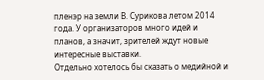пленэр на земли В. Сурикова летом 2014 года. У организаторов много идей и планов, а значит, зрителей ждут новые интересные выставки.
Отдельно хотелось бы сказать о медийной и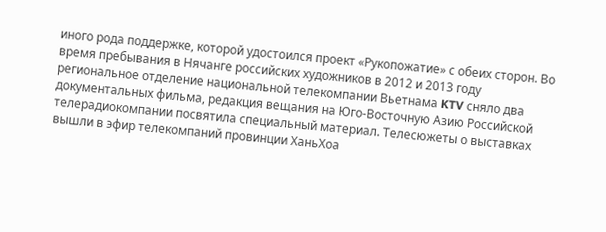иного рода поддержке, которой удостоился проект «Рукопожатие» с обеих сторон. Во время пребывания в Нячанге российских художников в 2012 и 2013 году региональное отделение национальной телекомпании Вьетнама KTV сняло два документальных фильма, редакция вещания на Юго-Восточную Азию Российской телерадиокомпании посвятила специальный материал. Телесюжеты о выставках вышли в эфир телекомпаний провинции ХаньХоа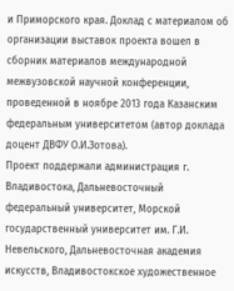и Приморского края. Доклад с материалом об организации выставок проекта вошел в сборник материалов международной межвузовской научной конференции, проведенной в ноябре 2013 года Казанским федеральным университетом (автор доклада доцент ДВФУ О.И.Зотова).
Проект поддержали администрация г. Владивостока, Дальневосточный федеральный университет, Морской государственный университет им. Г.И. Невельского, Дальневосточная академия искусств, Владивостокское художественное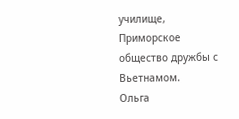училище, Приморское общество дружбы с Вьетнамом.
Ольга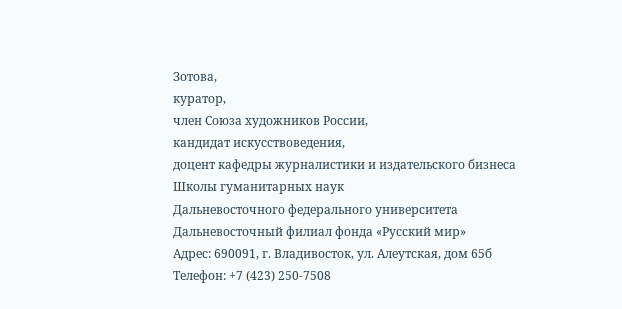Зотова,
куратор,
член Союза художников России,
кандидат искусствоведения,
доцент кафедры журналистики и издательского бизнеса
Школы гуманитарных наук
Дальневосточного федерального университета
Дальневосточный филиал фонда «Русский мир»
Адрес: 690091, г. Владивосток, ул. Алеутская, дом 65б
Телефон: +7 (423) 250-7508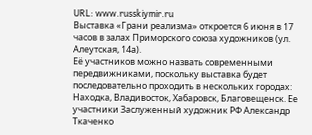URL: www.russkiymir.ru
Выставка «Грани реализма» откроется 6 июня в 17 часов в залах Приморского союза художников (ул. Алеутская, 14а).
Её участников можно назвать современными передвижниками, поскольку выставка будет последовательно проходить в нескольких городах: Находка, Владивосток, Хабаровск, Благовещенск. Ее участники Заслуженный художник РФ Александр Ткаченко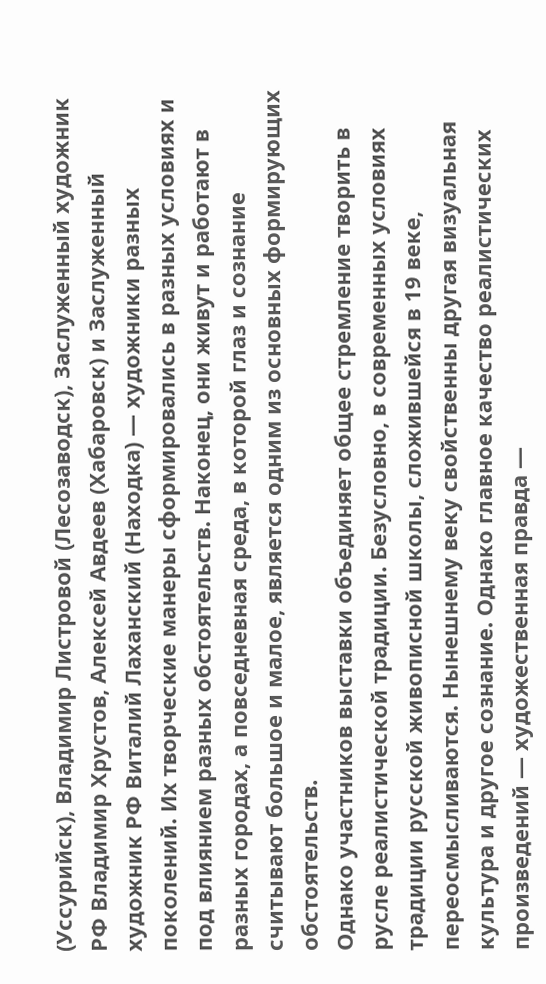(Уссурийск), Владимир Листровой (Лесозаводск), Заслуженный художник РФ Владимир Хрустов, Алексей Авдеев (Хабаровск) и Заслуженный художник РФ Виталий Лаханский (Находка) — художники разных поколений. Их творческие манеры сформировались в разных условиях и под влиянием разных обстоятельств. Наконец, они живут и работают в разных городах, а повседневная среда, в которой глаз и сознание считывают большое и малое, является одним из основных формирующих обстоятельств.
Однако участников выставки объединяет общее стремление творить в русле реалистической традиции. Безусловно, в современных условиях традиции русской живописной школы, сложившейся в 19 веке, переосмысливаются. Нынешнему веку свойственны другая визуальная культура и другое сознание. Однако главное качество реалистических произведений — художественная правда —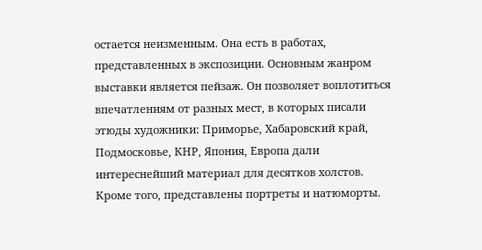остается неизменным. Она есть в работах, представленных в экспозиции. Основным жанром выставки является пейзаж. Он позволяет воплотиться впечатлениям от разных мест, в которых писали этюды художники: Приморье, Хабаровский край, Подмосковье, КНР, Япония, Европа дали интереснейший материал для десятков холстов. Кроме того, представлены портреты и натюморты.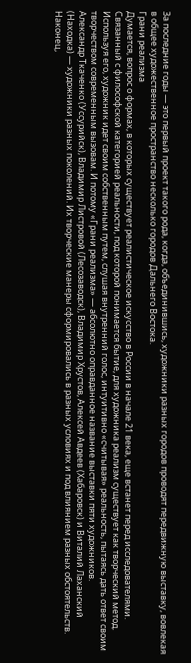За последние годы — это первый проект такого рода, когда, объединившись, художники разных городов проводят передвижную выставку, вовлекая в общее художественное пространство несколько городов Дальнего Востока.
Грани реализма
Думается, вопрос о формах, в которых существует реалистическое искусство в России в начале 21 века, еще встанет перед исследователями. Связанный с философской категорией реальности, под которой понимается бытие, для художника реализм существует как творческий метод. Используя его, художник идет своим собственным путем, слушая внутренний голос, интуитивно «считывая» реальность, пытаясь дать ответ своим творчеством современным вызовам. И потому «Грани реализма» — абсолютно оправданное название выставки пяти художников.
Александр Ткаченко (Уссурийск), Владимир Листровой (Лесозаводск), Владимир Хрустов, Алексей Авдеев (Хабаровск) и Виталий Лаханский (Находка) — художники разных поколений. Их творческие манеры сформировались в разных условиях и под влиянием разных обстоятельств. Наконец,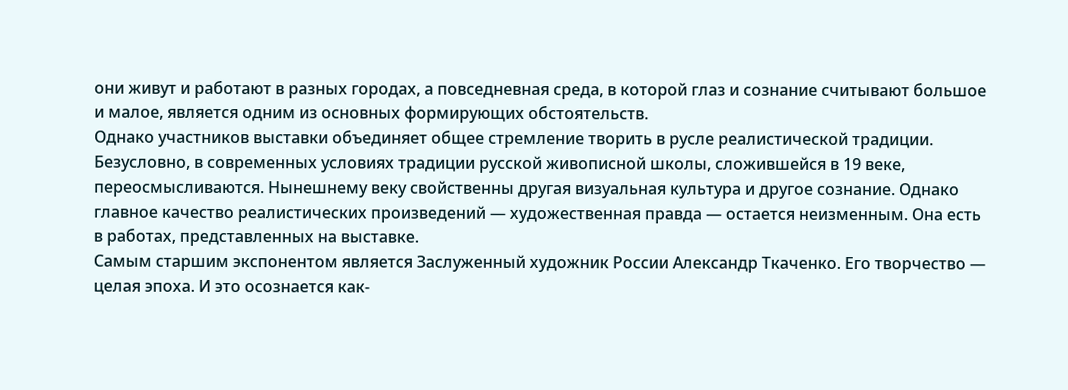они живут и работают в разных городах, а повседневная среда, в которой глаз и сознание считывают большое и малое, является одним из основных формирующих обстоятельств.
Однако участников выставки объединяет общее стремление творить в русле реалистической традиции. Безусловно, в современных условиях традиции русской живописной школы, сложившейся в 19 веке, переосмысливаются. Нынешнему веку свойственны другая визуальная культура и другое сознание. Однако главное качество реалистических произведений — художественная правда — остается неизменным. Она есть в работах, представленных на выставке.
Самым старшим экспонентом является Заслуженный художник России Александр Ткаченко. Его творчество — целая эпоха. И это осознается как-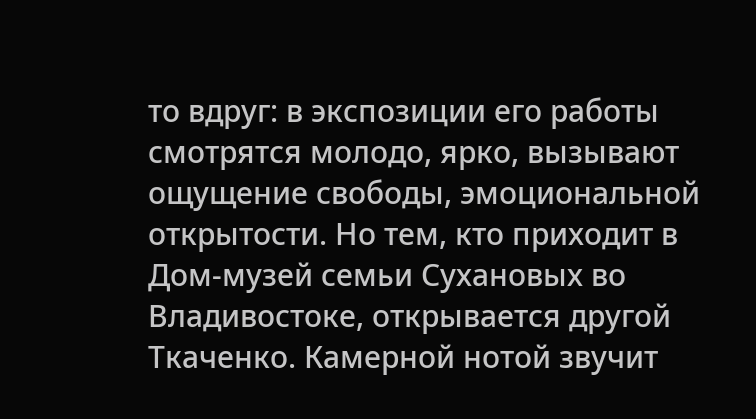то вдруг: в экспозиции его работы смотрятся молодо, ярко, вызывают ощущение свободы, эмоциональной открытости. Но тем, кто приходит в Дом-музей семьи Сухановых во Владивостоке, открывается другой Ткаченко. Камерной нотой звучит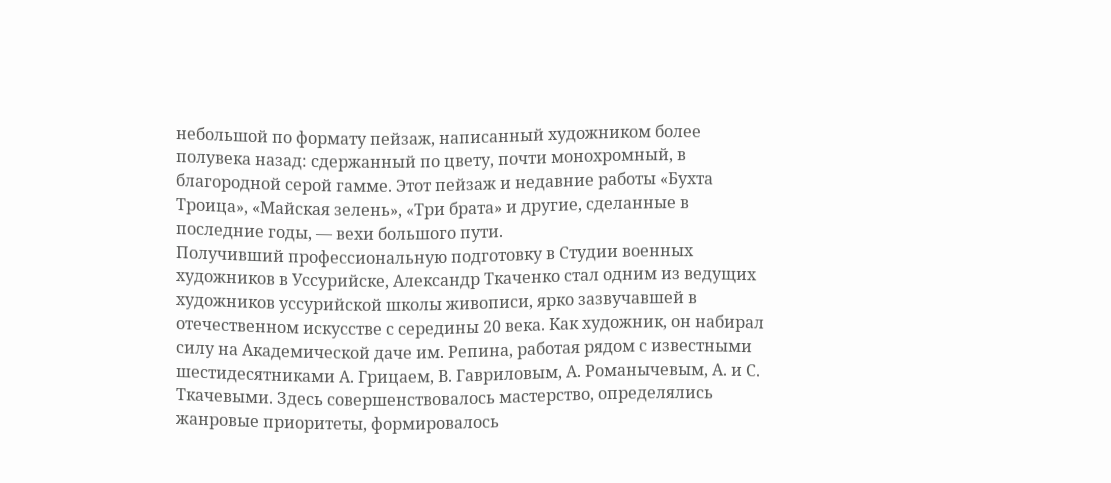небольшой по формату пейзаж, написанный художником более полувека назад: сдержанный по цвету, почти монохромный, в благородной серой гамме. Этот пейзаж и недавние работы «Бухта Троица», «Майская зелень», «Три брата» и другие, сделанные в последние годы, — вехи большого пути.
Получивший профессиональную подготовку в Студии военных художников в Уссурийске, Александр Ткаченко стал одним из ведущих художников уссурийской школы живописи, ярко зазвучавшей в отечественном искусстве с середины 20 века. Как художник, он набирал силу на Академической даче им. Репина, работая рядом с известными шестидесятниками А. Грицаем, В. Гавриловым, А. Романычевым, А. и С. Ткачевыми. Здесь совершенствовалось мастерство, определялись жанровые приоритеты, формировалось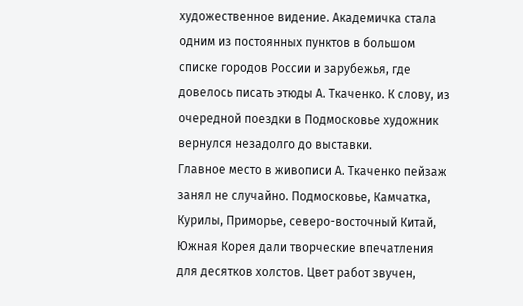художественное видение. Академичка стала одним из постоянных пунктов в большом списке городов России и зарубежья, где довелось писать этюды А. Ткаченко. К слову, из очередной поездки в Подмосковье художник вернулся незадолго до выставки.
Главное место в живописи А. Ткаченко пейзаж занял не случайно. Подмосковье, Камчатка, Курилы, Приморье, северо-восточный Китай, Южная Корея дали творческие впечатления для десятков холстов. Цвет работ звучен,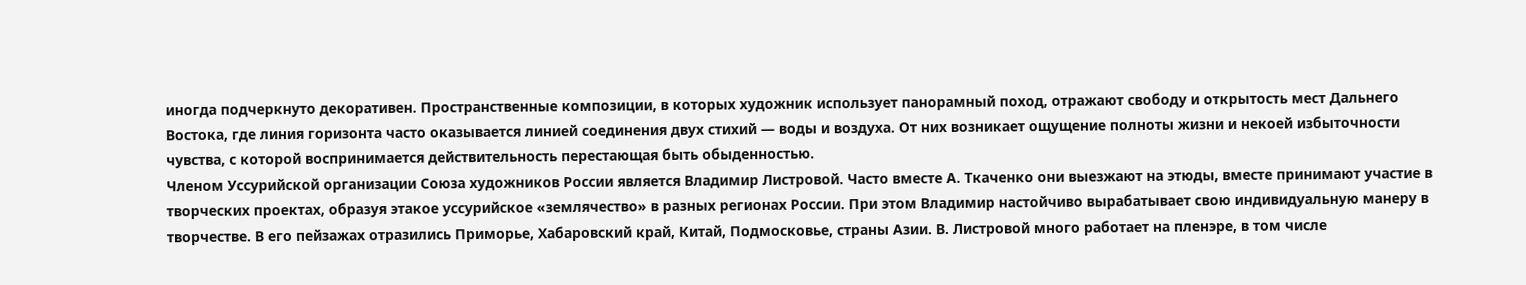иногда подчеркнуто декоративен. Пространственные композиции, в которых художник использует панорамный поход, отражают свободу и открытость мест Дальнего Востока, где линия горизонта часто оказывается линией соединения двух стихий — воды и воздуха. От них возникает ощущение полноты жизни и некоей избыточности чувства, с которой воспринимается действительность перестающая быть обыденностью.
Членом Уссурийской организации Союза художников России является Владимир Листровой. Часто вместе А. Ткаченко они выезжают на этюды, вместе принимают участие в творческих проектах, образуя этакое уссурийское «землячество» в разных регионах России. При этом Владимир настойчиво вырабатывает свою индивидуальную манеру в творчестве. В его пейзажах отразились Приморье, Хабаровский край, Китай, Подмосковье, страны Азии. В. Листровой много работает на пленэре, в том числе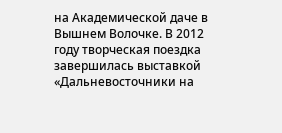на Академической даче в Вышнем Волочке. В 2012 году творческая поездка завершилась выставкой «Дальневосточники на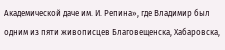Академической даче им. И. Репина», где Владимир был одним из пяти живописцев Благовещенска, Хабаровска,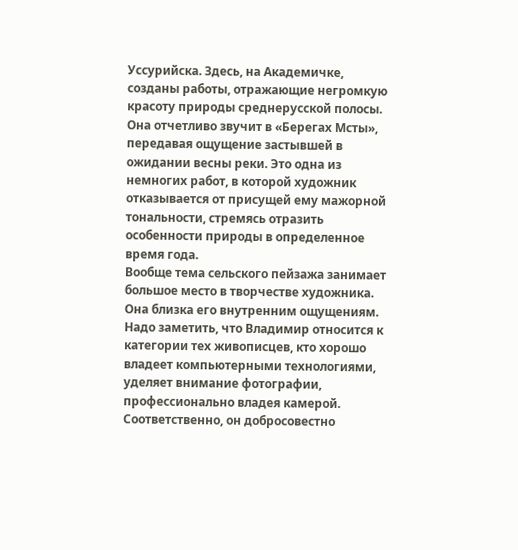Уссурийска. Здесь, на Академичке, созданы работы, отражающие негромкую красоту природы среднерусской полосы. Она отчетливо звучит в «Берегах Мсты», передавая ощущение застывшей в ожидании весны реки. Это одна из немногих работ, в которой художник отказывается от присущей ему мажорной тональности, стремясь отразить особенности природы в определенное время года.
Вообще тема сельского пейзажа занимает большое место в творчестве художника. Она близка его внутренним ощущениям. Надо заметить, что Владимир относится к категории тех живописцев, кто хорошо владеет компьютерными технологиями, уделяет внимание фотографии, профессионально владея камерой. Соответственно, он добросовестно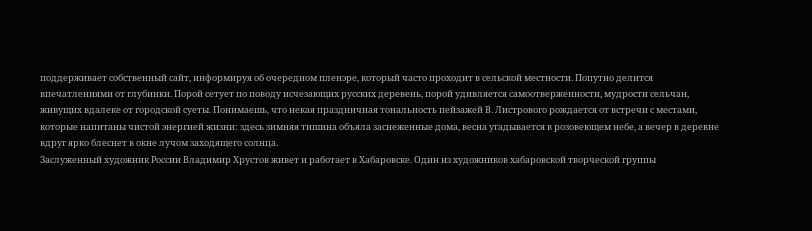поддерживает собственный сайт, информируя об очередном пленэре, который часто проходит в сельской местности. Попутно делится впечатлениями от глубинки. Порой сетует по поводу исчезающих русских деревень, порой удивляется самоотверженности, мудрости сельчан, живущих вдалеке от городской суеты. Понимаешь, что некая праздничная тональность пейзажей В. Листрового рождается от встречи с местами, которые напитаны чистой энергией жизни: здесь зимняя тишина объяла заснеженные дома, весна угадывается в розовеющем небе, а вечер в деревне вдруг ярко блеснет в окне лучом заходящего солнца.
Заслуженный художник России Владимир Хрустов живет и работает в Хабаровске. Один из художников хабаровской творческой группы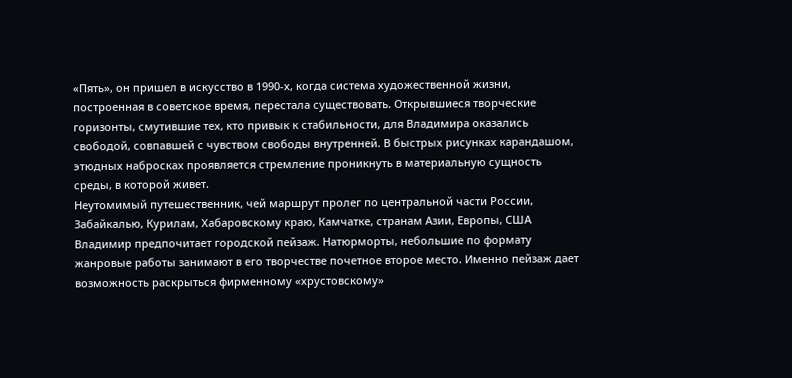«Пять», он пришел в искусство в 1990-х, когда система художественной жизни, построенная в советское время, перестала существовать. Открывшиеся творческие горизонты, смутившие тех, кто привык к стабильности, для Владимира оказались свободой, совпавшей с чувством свободы внутренней. В быстрых рисунках карандашом, этюдных набросках проявляется стремление проникнуть в материальную сущность среды, в которой живет.
Неутомимый путешественник, чей маршрут пролег по центральной части России, Забайкалью, Курилам, Хабаровскому краю, Камчатке, странам Азии, Европы, США Владимир предпочитает городской пейзаж. Натюрморты, небольшие по формату жанровые работы занимают в его творчестве почетное второе место. Именно пейзаж дает возможность раскрыться фирменному «хрустовскому»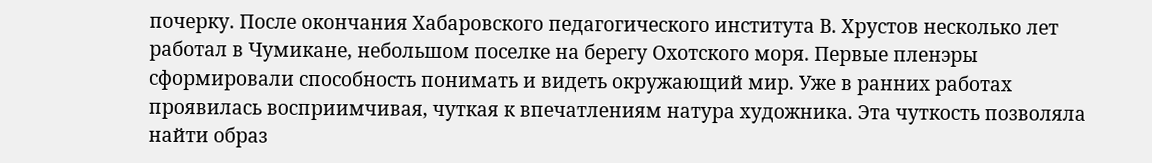почерку. После окончания Хабаровского педагогического института В. Хрустов несколько лет работал в Чумикане, небольшом поселке на берегу Охотского моря. Первые пленэры сформировали способность понимать и видеть окружающий мир. Уже в ранних работах проявилась восприимчивая, чуткая к впечатлениям натура художника. Эта чуткость позволяла найти образ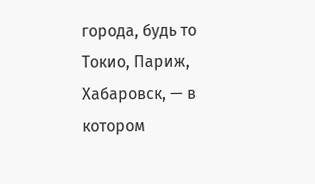города, будь то Токио, Париж, Хабаровск, — в котором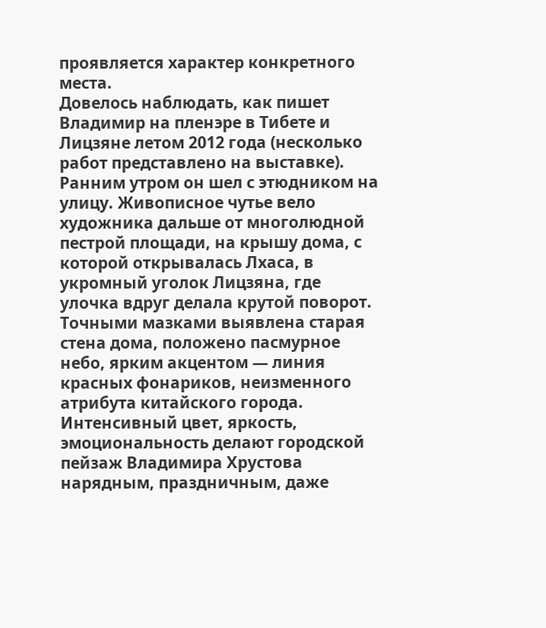проявляется характер конкретного места.
Довелось наблюдать, как пишет Владимир на пленэре в Тибете и Лицзяне летом 2012 года (несколько работ представлено на выставке). Ранним утром он шел с этюдником на улицу. Живописное чутье вело художника дальше от многолюдной пестрой площади, на крышу дома, с которой открывалась Лхаса, в укромный уголок Лицзяна, где улочка вдруг делала крутой поворот. Точными мазками выявлена старая стена дома, положено пасмурное небо, ярким акцентом — линия красных фонариков, неизменного атрибута китайского города. Интенсивный цвет, яркость, эмоциональность делают городской пейзаж Владимира Хрустова нарядным, праздничным, даже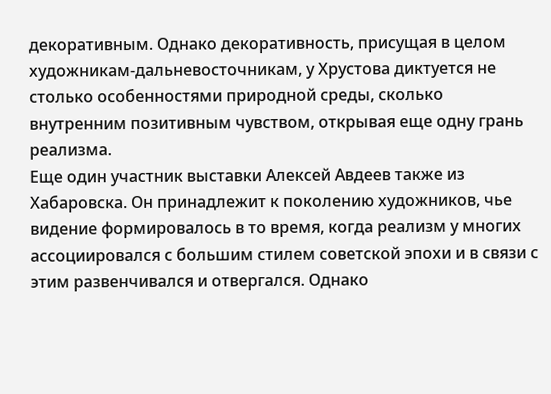декоративным. Однако декоративность, присущая в целом художникам-дальневосточникам, у Хрустова диктуется не столько особенностями природной среды, сколько внутренним позитивным чувством, открывая еще одну грань реализма.
Еще один участник выставки Алексей Авдеев также из Хабаровска. Он принадлежит к поколению художников, чье видение формировалось в то время, когда реализм у многих ассоциировался с большим стилем советской эпохи и в связи с этим развенчивался и отвергался. Однако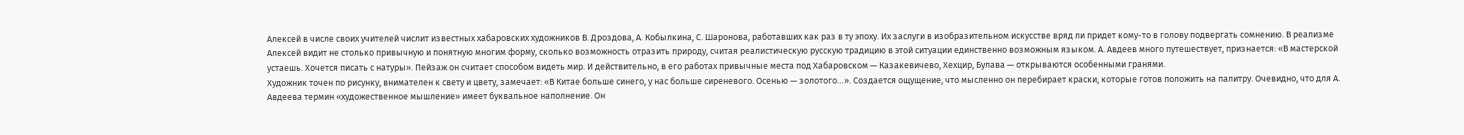Алексей в числе своих учителей числит известных хабаровских художников В. Дроздова, А. Кобылкина, С. Шаронова, работавших как раз в ту эпоху. Их заслуги в изобразительном искусстве вряд ли придет кому-то в голову подвергать сомнению. В реализме Алексей видит не столько привычную и понятную многим форму, сколько возможность отразить природу, считая реалистическую русскую традицию в этой ситуации единственно возможным языком. А. Авдеев много путешествует, признается: «В мастерской устаешь. Хочется писать с натуры». Пейзаж он считает способом видеть мир. И действительно, в его работах привычные места под Хабаровском — Казакевичево, Хехцир, Булава — открываются особенными гранями.
Художник точен по рисунку, внимателен к свету и цвету, замечает: «В Китае больше синего, у нас больше сиреневого. Осенью — золотого…». Создается ощущение, что мысленно он перебирает краски, которые готов положить на палитру. Очевидно, что для А. Авдеева термин «художественное мышление» имеет буквальное наполнение. Он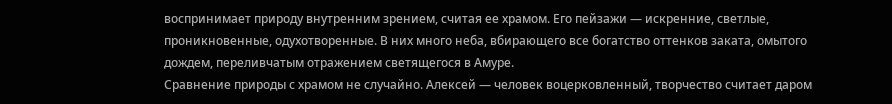воспринимает природу внутренним зрением, считая ее храмом. Его пейзажи — искренние, светлые, проникновенные, одухотворенные. В них много неба, вбирающего все богатство оттенков заката, омытого дождем, переливчатым отражением светящегося в Амуре.
Сравнение природы с храмом не случайно. Алексей — человек воцерковленный, творчество считает даром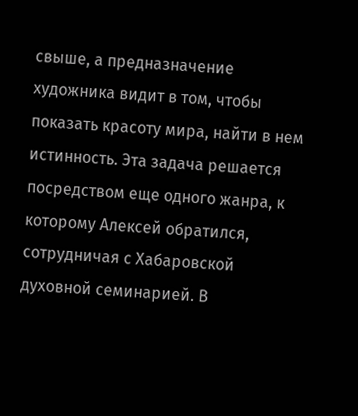свыше, а предназначение художника видит в том, чтобы показать красоту мира, найти в нем истинность. Эта задача решается посредством еще одного жанра, к которому Алексей обратился, сотрудничая с Хабаровской духовной семинарией. В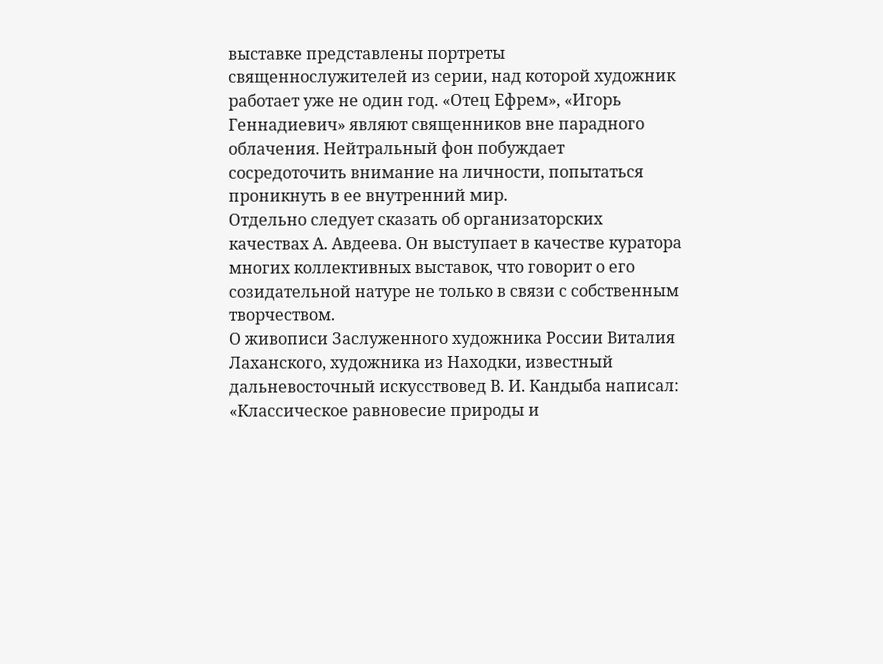выставке представлены портреты священнослужителей из серии, над которой художник работает уже не один год. «Отец Ефрем», «Игорь Геннадиевич» являют священников вне парадного облачения. Нейтральный фон побуждает сосредоточить внимание на личности, попытаться проникнуть в ее внутренний мир.
Отдельно следует сказать об организаторских качествах А. Авдеева. Он выступает в качестве куратора многих коллективных выставок, что говорит о его созидательной натуре не только в связи с собственным творчеством.
О живописи Заслуженного художника России Виталия Лаханского, художника из Находки, известный дальневосточный искусствовед В. И. Кандыба написал: «Классическое равновесие природы и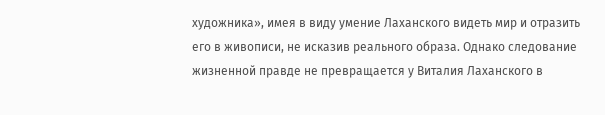художника», имея в виду умение Лаханского видеть мир и отразить его в живописи, не исказив реального образа. Однако следование жизненной правде не превращается у Виталия Лаханского в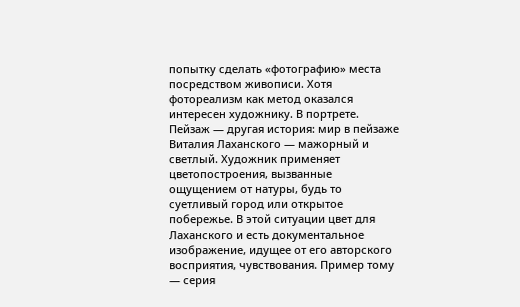попытку сделать «фотографию» места посредством живописи. Хотя фотореализм как метод оказался интересен художнику. В портрете.
Пейзаж — другая история: мир в пейзаже Виталия Лаханского — мажорный и светлый. Художник применяет цветопостроения, вызванные ощущением от натуры, будь то суетливый город или открытое побережье. В этой ситуации цвет для Лаханского и есть документальное изображение, идущее от его авторского восприятия, чувствования. Пример тому — серия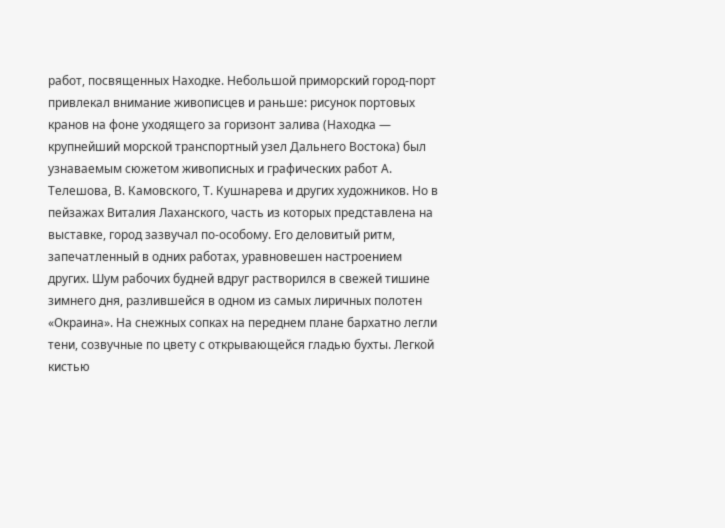работ, посвященных Находке. Небольшой приморский город-порт привлекал внимание живописцев и раньше: рисунок портовых кранов на фоне уходящего за горизонт залива (Находка — крупнейший морской транспортный узел Дальнего Востока) был узнаваемым сюжетом живописных и графических работ А. Телешова, В. Камовского, Т. Кушнарева и других художников. Но в пейзажах Виталия Лаханского, часть из которых представлена на выставке, город зазвучал по-особому. Его деловитый ритм, запечатленный в одних работах, уравновешен настроением других. Шум рабочих будней вдруг растворился в свежей тишине зимнего дня, разлившейся в одном из самых лиричных полотен «Окраина». На снежных сопках на переднем плане бархатно легли тени, созвучные по цвету с открывающейся гладью бухты. Легкой кистью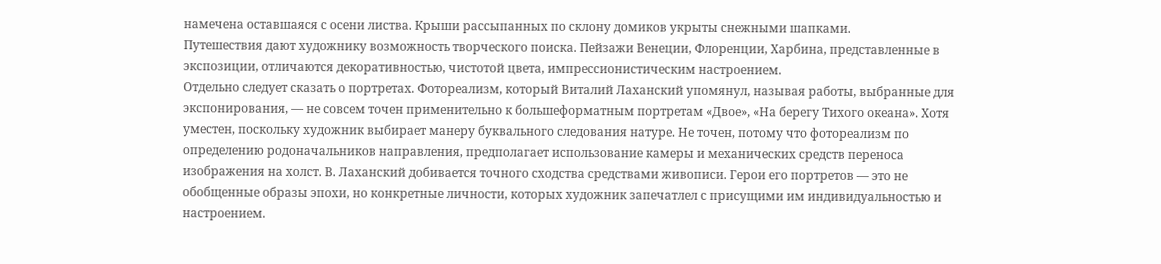намечена оставшаяся с осени листва. Крыши рассыпанных по склону домиков укрыты снежными шапками.
Путешествия дают художнику возможность творческого поиска. Пейзажи Венеции, Флоренции, Харбина, представленные в экспозиции, отличаются декоративностью, чистотой цвета, импрессионистическим настроением.
Отдельно следует сказать о портретах. Фотореализм, который Виталий Лаханский упомянул, называя работы, выбранные для экспонирования, — не совсем точен применительно к большеформатным портретам «Двое», «На берегу Тихого океана». Хотя уместен, поскольку художник выбирает манеру буквального следования натуре. Не точен, потому что фотореализм по определению родоначальников направления, предполагает использование камеры и механических средств переноса изображения на холст. В. Лаханский добивается точного сходства средствами живописи. Герои его портретов — это не обобщенные образы эпохи, но конкретные личности, которых художник запечатлел с присущими им индивидуальностью и настроением.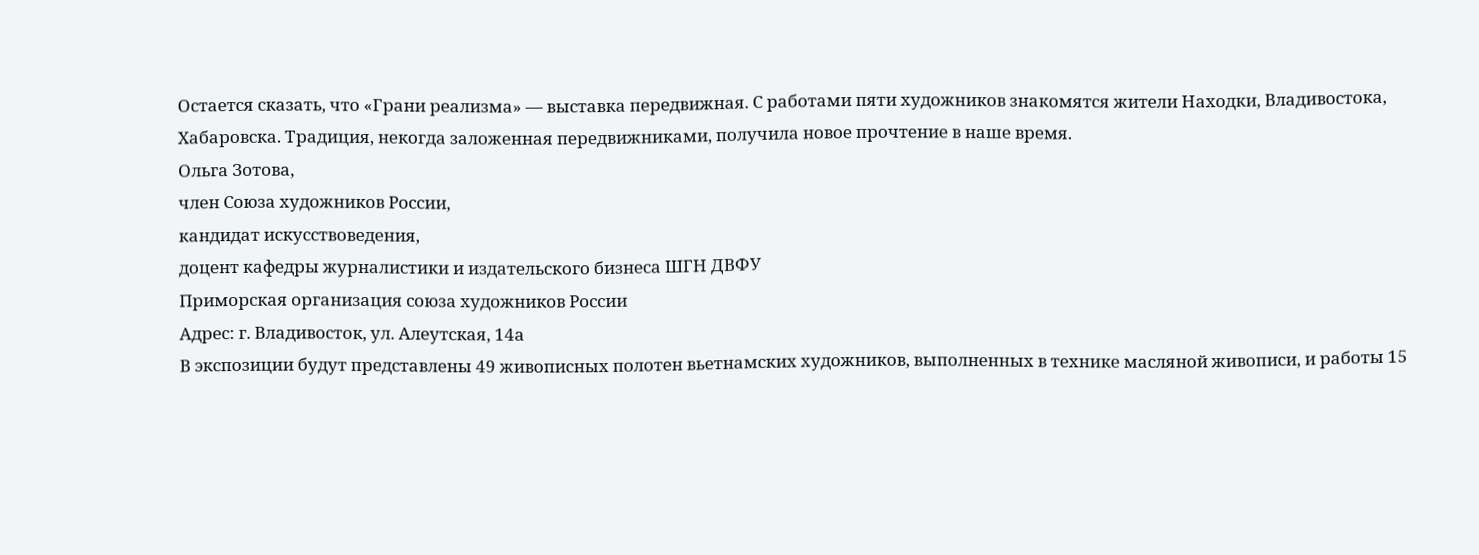Остается сказать, что «Грани реализма» — выставка передвижная. С работами пяти художников знакомятся жители Находки, Владивостока, Хабаровска. Традиция, некогда заложенная передвижниками, получила новое прочтение в наше время.
Ольга Зотова,
член Союза художников России,
кандидат искусствоведения,
доцент кафедры журналистики и издательского бизнеса ШГН ДВФУ
Приморская организация союза художников России
Адрес: г. Владивосток, ул. Алеутская, 14а
В экспозиции будут представлены 49 живописных полотен вьетнамских художников, выполненных в технике масляной живописи, и работы 15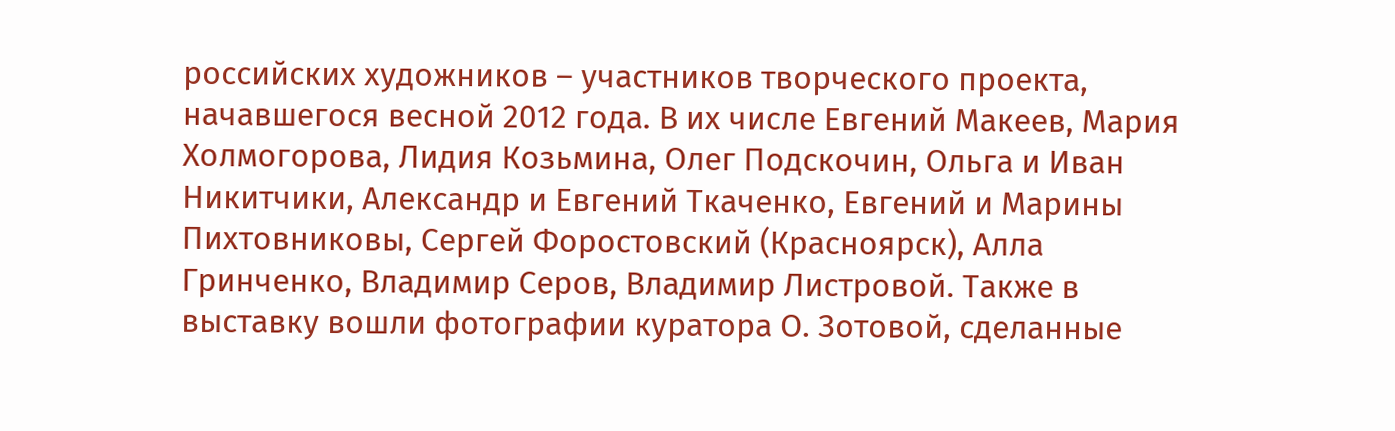российских художников – участников творческого проекта, начавшегося весной 2012 года. В их числе Евгений Макеев, Мария Холмогорова, Лидия Козьмина, Олег Подскочин, Ольга и Иван Никитчики, Александр и Евгений Ткаченко, Евгений и Марины Пихтовниковы, Сергей Форостовский (Красноярск), Алла Гринченко, Владимир Серов, Владимир Листровой. Также в выставку вошли фотографии куратора О. Зотовой, сделанные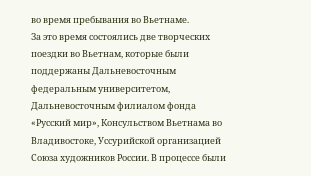во время пребывания во Вьетнаме.
За это время состоялись две творческих поездки во Вьетнам, которые были поддержаны Дальневосточным федеральным университетом, Дальневосточным филиалом фонда «Русский мир», Консульством Вьетнама во Владивостоке, Уссурийской организацией Союза художников России. В процессе были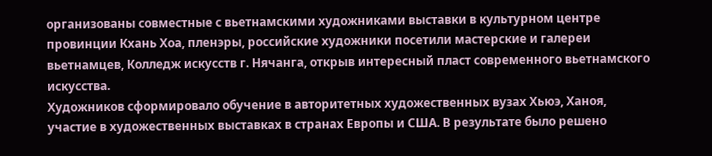организованы совместные с вьетнамскими художниками выставки в культурном центре провинции Кхань Хоа, пленэры, российские художники посетили мастерские и галереи вьетнамцев, Колледж искусств г. Нячанга, открыв интересный пласт современного вьетнамского искусства.
Художников сформировало обучение в авторитетных художественных вузах Хьюэ, Ханоя, участие в художественных выставках в странах Европы и США. В результате было решено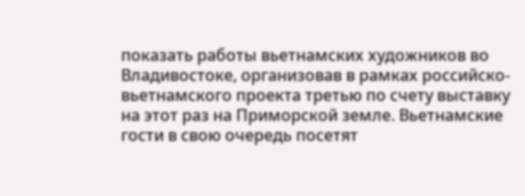показать работы вьетнамских художников во Владивостоке, организовав в рамках российско-вьетнамского проекта третью по счету выставку на этот раз на Приморской земле. Вьетнамские гости в свою очередь посетят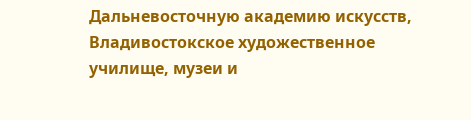Дальневосточную академию искусств, Владивостокское художественное училище, музеи и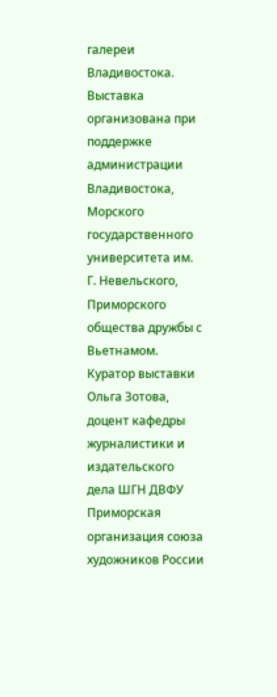галереи Владивостока.
Выставка организована при поддержке администрации Владивостока, Морского государственного университета им. Г. Невельского, Приморского общества дружбы с Вьетнамом.
Куратор выставки Ольга Зотова,
доцент кафедры журналистики и издательского дела ШГН ДВФУ
Приморская организация союза художников России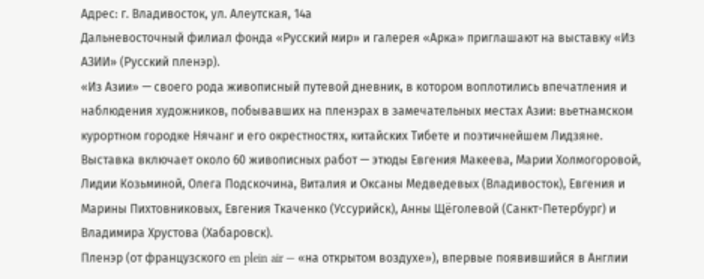Адрес: г. Владивосток, ул. Алеутская, 14а
Дальневосточный филиал фонда «Русский мир» и галерея «Арка» приглашают на выставку «Из АЗИИ» (Русский пленэр).
«Из Азии» — своего рода живописный путевой дневник, в котором воплотились впечатления и наблюдения художников, побывавших на пленэрах в замечательных местах Азии: вьетнамском курортном городке Нячанг и его окрестностях, китайских Тибете и поэтичнейшем Лидзяне.
Выставка включает около 60 живописных работ — этюды Евгения Макеева, Марии Холмогоровой, Лидии Козьминой, Олега Подскочина, Виталия и Оксаны Медведевых (Владивосток), Евгения и Марины Пихтовниковых, Евгения Ткаченко (Уссурийск), Анны Щёголевой (Санкт-Петербург) и Владимира Хрустова (Хабаровск).
Пленэр (от французского en plein air — «на открытом воздухе»), впервые появившийся в Англии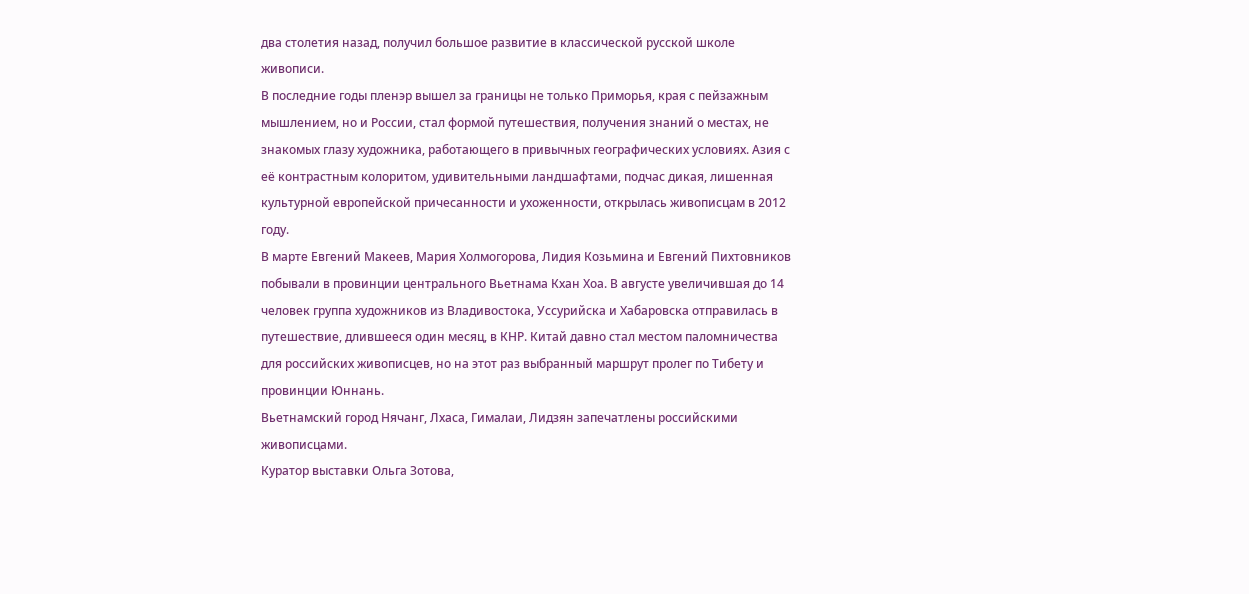два столетия назад, получил большое развитие в классической русской школе живописи.
В последние годы пленэр вышел за границы не только Приморья, края с пейзажным мышлением, но и России, стал формой путешествия, получения знаний о местах, не знакомых глазу художника, работающего в привычных географических условиях. Азия с её контрастным колоритом, удивительными ландшафтами, подчас дикая, лишенная культурной европейской причесанности и ухоженности, открылась живописцам в 2012 году.
В марте Евгений Макеев, Мария Холмогорова, Лидия Козьмина и Евгений Пихтовников побывали в провинции центрального Вьетнама Кхан Хоа. В августе увеличившая до 14 человек группа художников из Владивостока, Уссурийска и Хабаровска отправилась в путешествие, длившееся один месяц, в КНР. Китай давно стал местом паломничества для российских живописцев, но на этот раз выбранный маршрут пролег по Тибету и провинции Юннань.
Вьетнамский город Нячанг, Лхаса, Гималаи, Лидзян запечатлены российскими живописцами.
Куратор выставки Ольга Зотова,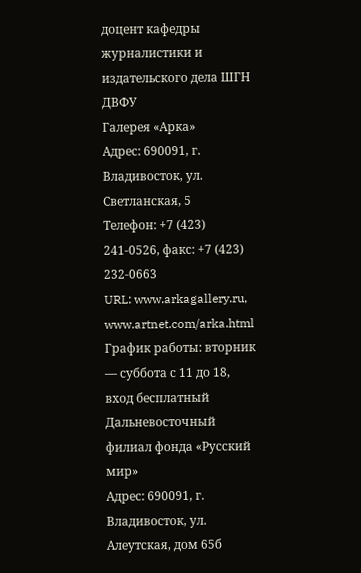доцент кафедры журналистики и издательского дела ШГН ДВФУ
Галерея «Арка»
Адрес: 690091, г. Владивосток, ул. Светланская, 5
Телефон: +7 (423) 241-0526, факс: +7 (423) 232-0663
URL: www.arkagallery.ru, www.artnet.com/arka.html
График работы: вторник — суббота с 11 до 18, вход бесплатный
Дальневосточный филиал фонда «Русский мир»
Адрес: 690091, г. Владивосток, ул. Алеутская, дом 65б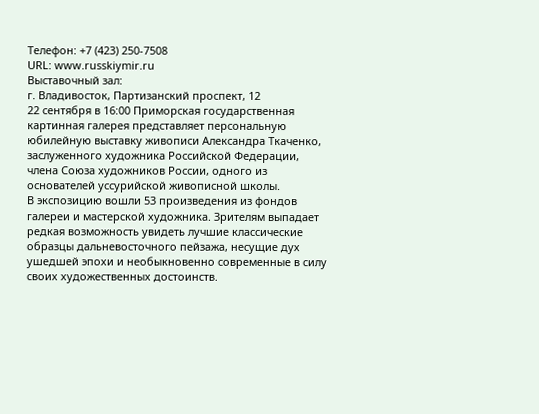Телефон: +7 (423) 250-7508
URL: www.russkiymir.ru
Выставочный зал:
г. Владивосток, Партизанский проспект, 12
22 сентября в 16:00 Приморская государственная картинная галерея представляет персональную юбилейную выставку живописи Александра Ткаченко, заслуженного художника Российской Федерации, члена Союза художников России, одного из основателей уссурийской живописной школы.
В экспозицию вошли 53 произведения из фондов галереи и мастерской художника. Зрителям выпадает редкая возможность увидеть лучшие классические образцы дальневосточного пейзажа, несущие дух ушедшей эпохи и необыкновенно современные в силу своих художественных достоинств.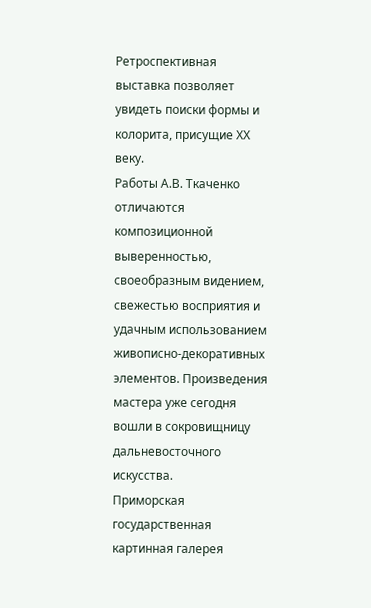Ретроспективная выставка позволяет увидеть поиски формы и колорита, присущие ХХ веку.
Работы А.В. Ткаченко отличаются композиционной выверенностью, своеобразным видением, свежестью восприятия и удачным использованием живописно-декоративных элементов. Произведения мастера уже сегодня вошли в сокровищницу дальневосточного искусства.
Приморская государственная картинная галерея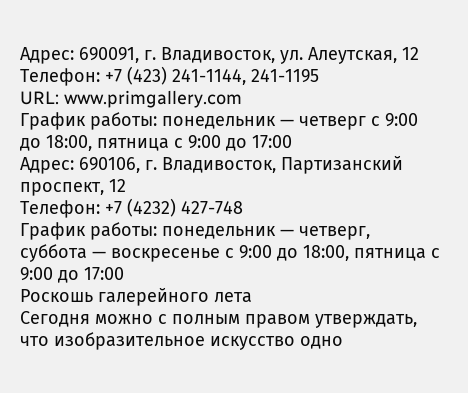Адрес: 690091, г. Владивосток, ул. Алеутская, 12
Телефон: +7 (423) 241-1144, 241-1195
URL: www.primgallery.com
График работы: понедельник — четверг с 9:00 до 18:00, пятница с 9:00 до 17:00
Адрес: 690106, г. Владивосток, Партизанский проспект, 12
Телефон: +7 (4232) 427-748
График работы: понедельник — четверг, суббота — воскресенье с 9:00 до 18:00, пятница с 9:00 до 17:00
Роскошь галерейного лета
Сегодня можно с полным правом утверждать, что изобразительное искусство одно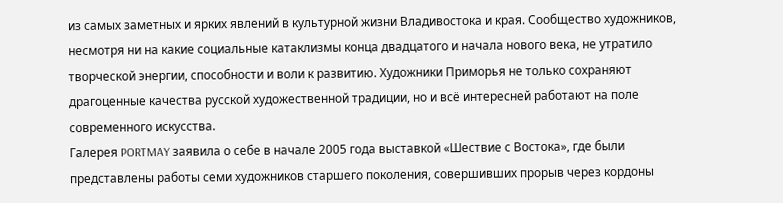из самых заметных и ярких явлений в культурной жизни Владивостока и края. Сообщество художников, несмотря ни на какие социальные катаклизмы конца двадцатого и начала нового века, не утратило творческой энергии, способности и воли к развитию. Художники Приморья не только сохраняют драгоценные качества русской художественной традиции, но и всё интересней работают на поле современного искусства.
Галерея PORTMAY заявила о себе в начале 2005 года выставкой «Шествие с Востока», где были представлены работы семи художников старшего поколения, совершивших прорыв через кордоны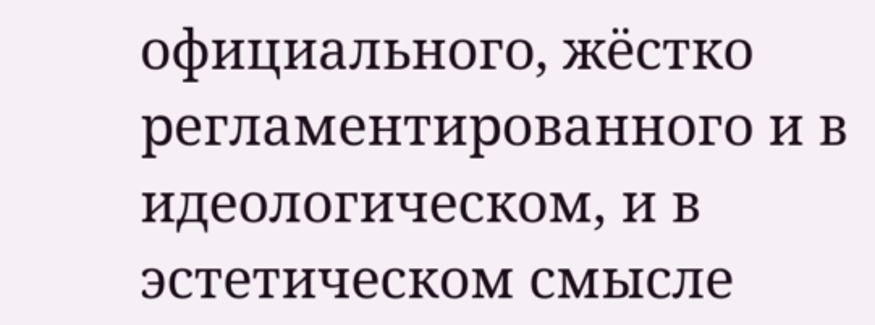официального, жёстко регламентированного и в идеологическом, и в эстетическом смысле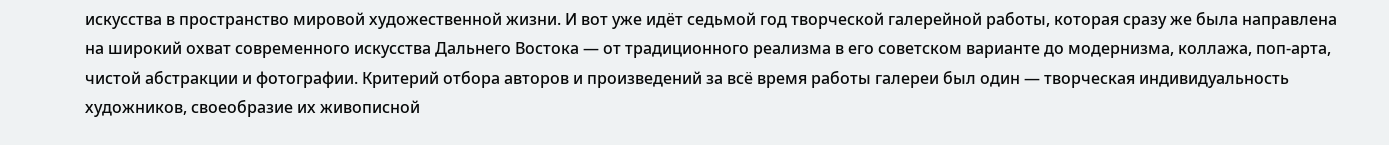искусства в пространство мировой художественной жизни. И вот уже идёт седьмой год творческой галерейной работы, которая сразу же была направлена на широкий охват современного искусства Дальнего Востока — от традиционного реализма в его советском варианте до модернизма, коллажа, поп-арта, чистой абстракции и фотографии. Критерий отбора авторов и произведений за всё время работы галереи был один — творческая индивидуальность художников, своеобразие их живописной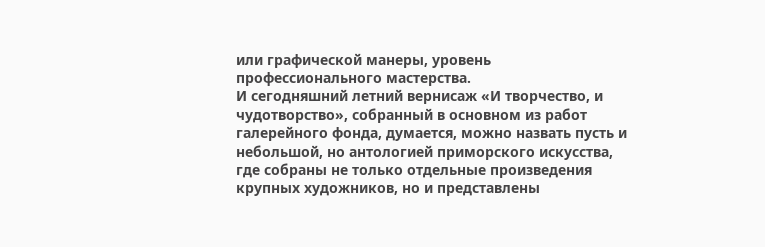или графической манеры, уровень профессионального мастерства.
И сегодняшний летний вернисаж «И творчество, и чудотворство», собранный в основном из работ галерейного фонда, думается, можно назвать пусть и небольшой, но антологией приморского искусства, где собраны не только отдельные произведения крупных художников, но и представлены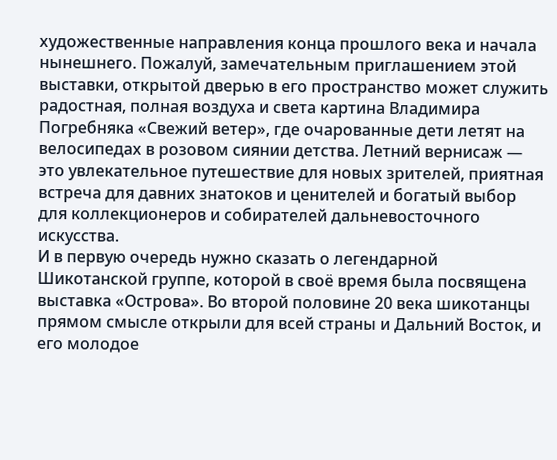художественные направления конца прошлого века и начала нынешнего. Пожалуй, замечательным приглашением этой выставки, открытой дверью в его пространство может служить радостная, полная воздуха и света картина Владимира Погребняка «Свежий ветер», где очарованные дети летят на велосипедах в розовом сиянии детства. Летний вернисаж — это увлекательное путешествие для новых зрителей, приятная встреча для давних знатоков и ценителей и богатый выбор для коллекционеров и собирателей дальневосточного искусства.
И в первую очередь нужно сказать о легендарной Шикотанской группе, которой в своё время была посвящена выставка «Острова». Во второй половине 20 века шикотанцы прямом смысле открыли для всей страны и Дальний Восток, и его молодое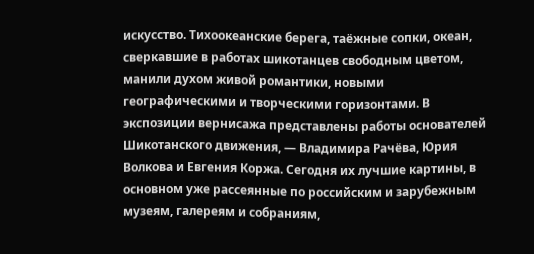искусство. Тихоокеанские берега, таёжные сопки, океан, сверкавшие в работах шикотанцев свободным цветом, манили духом живой романтики, новыми географическими и творческими горизонтами. В экспозиции вернисажа представлены работы основателей Шикотанского движения, — Владимира Рачёва, Юрия Волкова и Евгения Коржа. Сегодня их лучшие картины, в основном уже рассеянные по российским и зарубежным музеям, галереям и собраниям,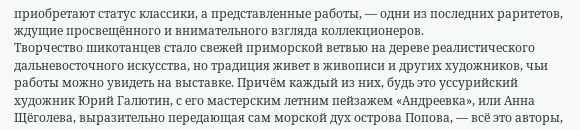приобретают статус классики, а представленные работы, — одни из последних раритетов, ждущие просвещённого и внимательного взгляда коллекционеров.
Творчество шикотанцев стало свежей приморской ветвью на дереве реалистического дальневосточного искусства, но традиция живет в живописи и других художников, чьи работы можно увидеть на выставке. Причём каждый из них, будь это уссурийский художник Юрий Галютин, с его мастерским летним пейзажем «Андреевка», или Анна Щёголева, выразительно передающая сам морской дух острова Попова, — всё это авторы,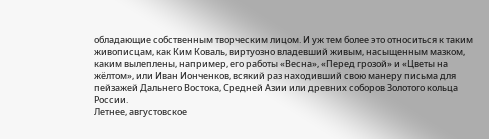обладающие собственным творческим лицом. И уж тем более это относиться к таким живописцам, как Ким Коваль, виртуозно владевший живым, насыщенным мазком, каким вылеплены, например, его работы «Весна», «Перед грозой» и «Цветы на жёлтом», или Иван Ионченков, всякий раз находивший свою манеру письма для пейзажей Дальнего Востока, Средней Азии или древних соборов Золотого кольца России.
Летнее, августовское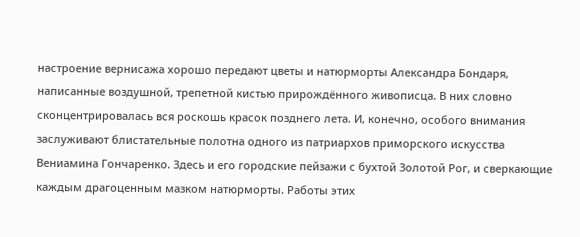настроение вернисажа хорошо передают цветы и натюрморты Александра Бондаря, написанные воздушной, трепетной кистью прирождённого живописца. В них словно сконцентрировалась вся роскошь красок позднего лета. И, конечно, особого внимания заслуживают блистательные полотна одного из патриархов приморского искусства Вениамина Гончаренко. Здесь и его городские пейзажи с бухтой Золотой Рог, и сверкающие каждым драгоценным мазком натюрморты. Работы этих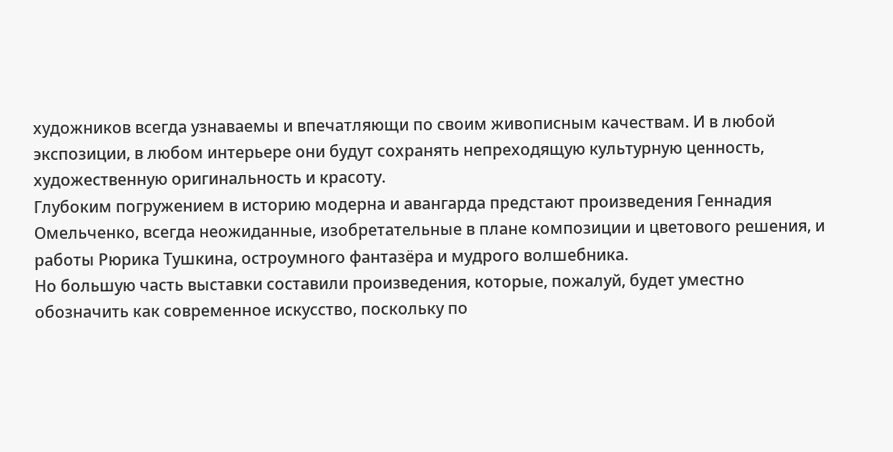художников всегда узнаваемы и впечатляющи по своим живописным качествам. И в любой экспозиции, в любом интерьере они будут сохранять непреходящую культурную ценность, художественную оригинальность и красоту.
Глубоким погружением в историю модерна и авангарда предстают произведения Геннадия Омельченко, всегда неожиданные, изобретательные в плане композиции и цветового решения, и работы Рюрика Тушкина, остроумного фантазёра и мудрого волшебника.
Но большую часть выставки составили произведения, которые, пожалуй, будет уместно обозначить как современное искусство, поскольку по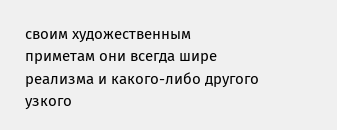своим художественным приметам они всегда шире реализма и какого-либо другого узкого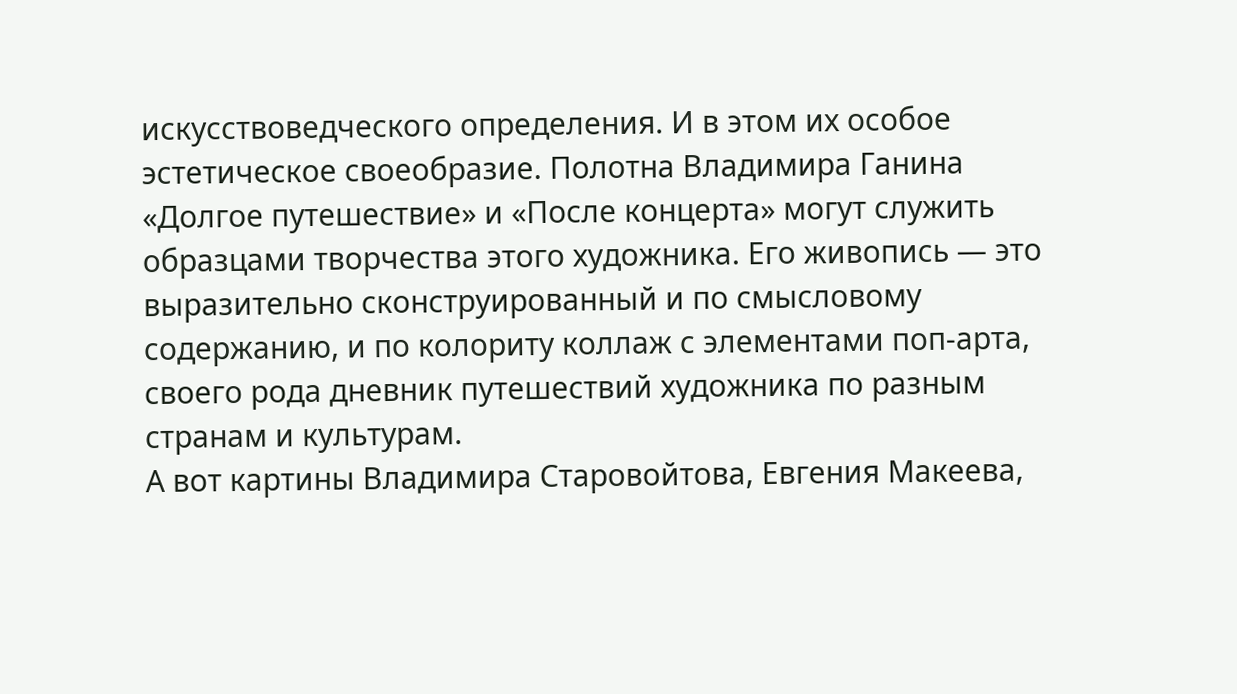искусствоведческого определения. И в этом их особое эстетическое своеобразие. Полотна Владимира Ганина «Долгое путешествие» и «После концерта» могут служить образцами творчества этого художника. Его живопись — это выразительно сконструированный и по смысловому содержанию, и по колориту коллаж с элементами поп-арта, своего рода дневник путешествий художника по разным странам и культурам.
А вот картины Владимира Старовойтова, Евгения Макеева,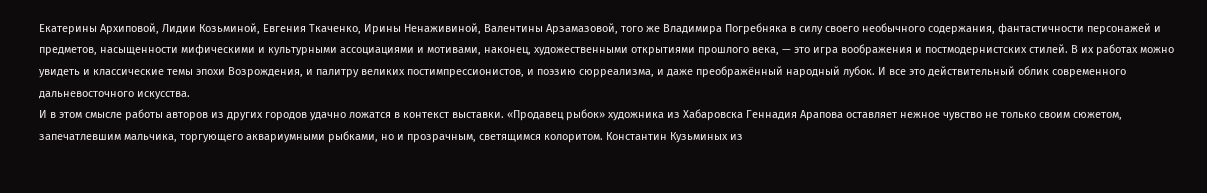Екатерины Архиповой, Лидии Козьминой, Евгения Ткаченко, Ирины Ненаживиной, Валентины Арзамазовой, того же Владимира Погребняка в силу своего необычного содержания, фантастичности персонажей и предметов, насыщенности мифическими и культурными ассоциациями и мотивами, наконец, художественными открытиями прошлого века, — это игра воображения и постмодернистских стилей. В их работах можно увидеть и классические темы эпохи Возрождения, и палитру великих постимпрессионистов, и поэзию сюрреализма, и даже преображённый народный лубок. И все это действительный облик современного дальневосточного искусства.
И в этом смысле работы авторов из других городов удачно ложатся в контекст выставки. «Продавец рыбок» художника из Хабаровска Геннадия Арапова оставляет нежное чувство не только своим сюжетом, запечатлевшим мальчика, торгующего аквариумными рыбками, но и прозрачным, светящимся колоритом. Константин Кузьминых из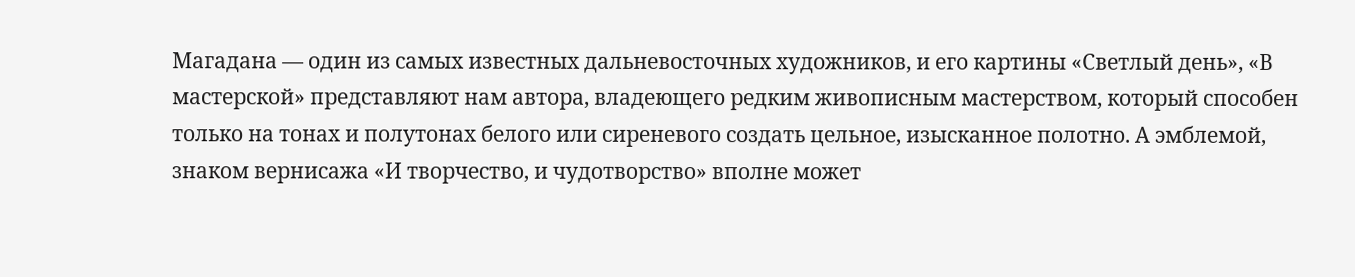Магадана — один из самых известных дальневосточных художников, и его картины «Светлый день», «В мастерской» представляют нам автора, владеющего редким живописным мастерством, который способен только на тонах и полутонах белого или сиреневого создать цельное, изысканное полотно. А эмблемой, знаком вернисажа «И творчество, и чудотворство» вполне может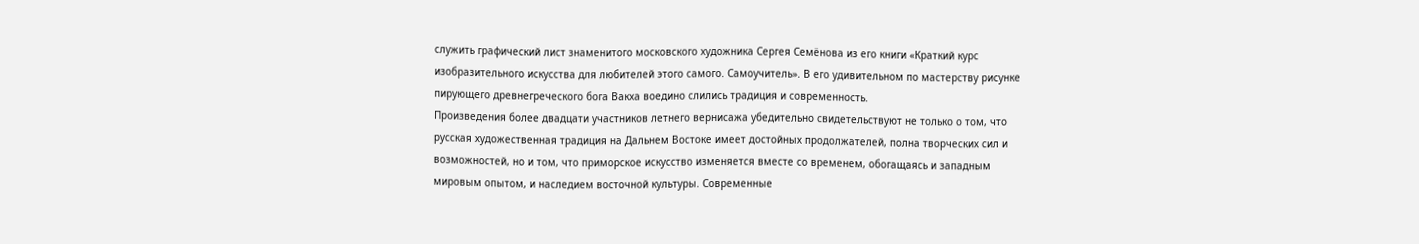служить графический лист знаменитого московского художника Сергея Семёнова из его книги «Краткий курс изобразительного искусства для любителей этого самого. Самоучитель». В его удивительном по мастерству рисунке пирующего древнегреческого бога Вакха воедино слились традиция и современность.
Произведения более двадцати участников летнего вернисажа убедительно свидетельствуют не только о том, что русская художественная традиция на Дальнем Востоке имеет достойных продолжателей, полна творческих сил и возможностей, но и том, что приморское искусство изменяется вместе со временем, обогащаясь и западным мировым опытом, и наследием восточной культуры. Современные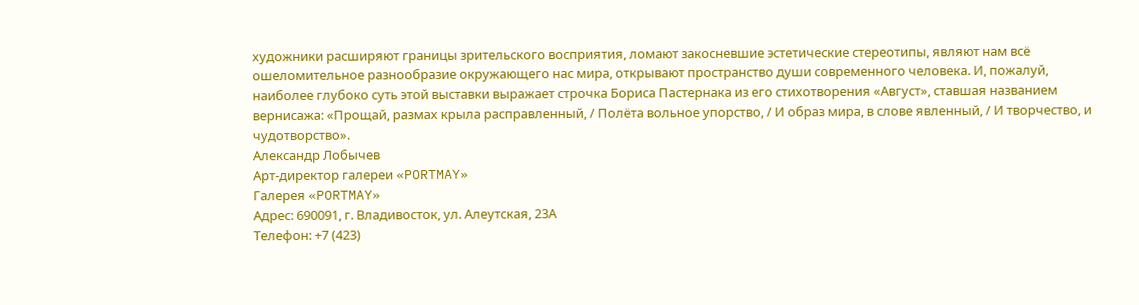художники расширяют границы зрительского восприятия, ломают закосневшие эстетические стереотипы, являют нам всё ошеломительное разнообразие окружающего нас мира, открывают пространство души современного человека. И, пожалуй, наиболее глубоко суть этой выставки выражает строчка Бориса Пастернака из его стихотворения «Август», ставшая названием вернисажа: «Прощай, размах крыла расправленный, / Полёта вольное упорство, / И образ мира, в слове явленный, / И творчество, и чудотворство».
Александр Лобычев
Арт-директор галереи «PORTMAY»
Галерея «PORTMAY»
Адрес: 690091, г. Владивосток, ул. Алеутская, 23А
Телефон: +7 (423)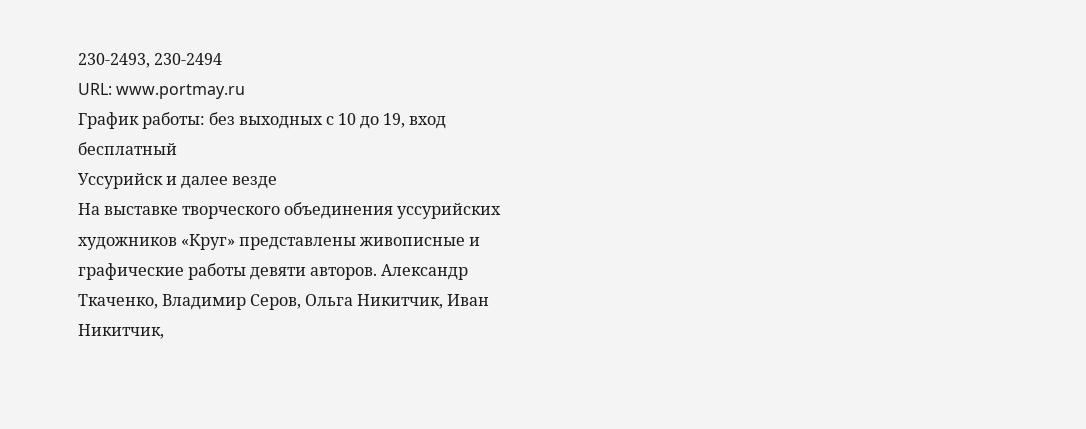230-2493, 230-2494
URL: www.portmay.ru
График работы: без выходных с 10 до 19, вход бесплатный
Уссурийск и далее везде
На выставке творческого объединения уссурийских художников «Круг» представлены живописные и графические работы девяти авторов. Александр Ткаченко, Владимир Серов, Ольга Никитчик, Иван Никитчик,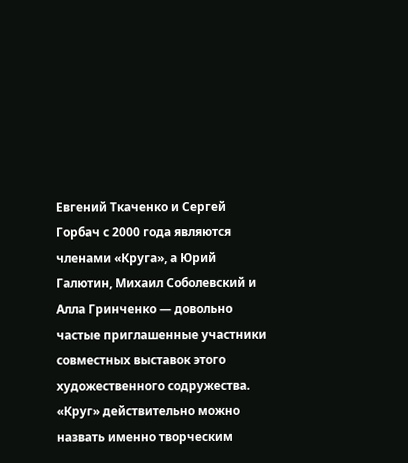Евгений Ткаченко и Сергей Горбач с 2000 года являются членами «Круга», а Юрий Галютин, Михаил Соболевский и Алла Гринченко — довольно частые приглашенные участники совместных выставок этого художественного содружества. «Круг» действительно можно назвать именно творческим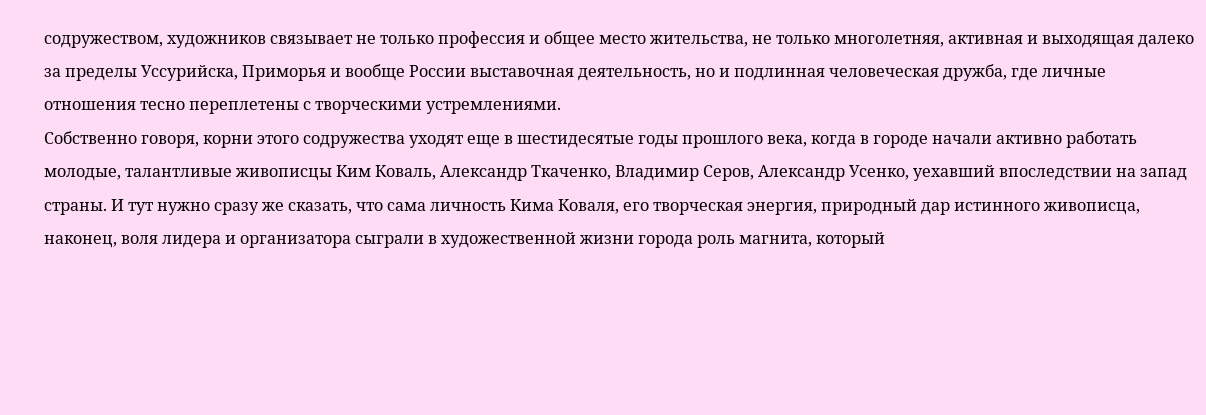содружеством, художников связывает не только профессия и общее место жительства, не только многолетняя, активная и выходящая далеко за пределы Уссурийска, Приморья и вообще России выставочная деятельность, но и подлинная человеческая дружба, где личные отношения тесно переплетены с творческими устремлениями.
Собственно говоря, корни этого содружества уходят еще в шестидесятые годы прошлого века, когда в городе начали активно работать молодые, талантливые живописцы Ким Коваль, Александр Ткаченко, Владимир Серов, Александр Усенко, уехавший впоследствии на запад страны. И тут нужно сразу же сказать, что сама личность Кима Коваля, его творческая энергия, природный дар истинного живописца, наконец, воля лидера и организатора сыграли в художественной жизни города роль магнита, который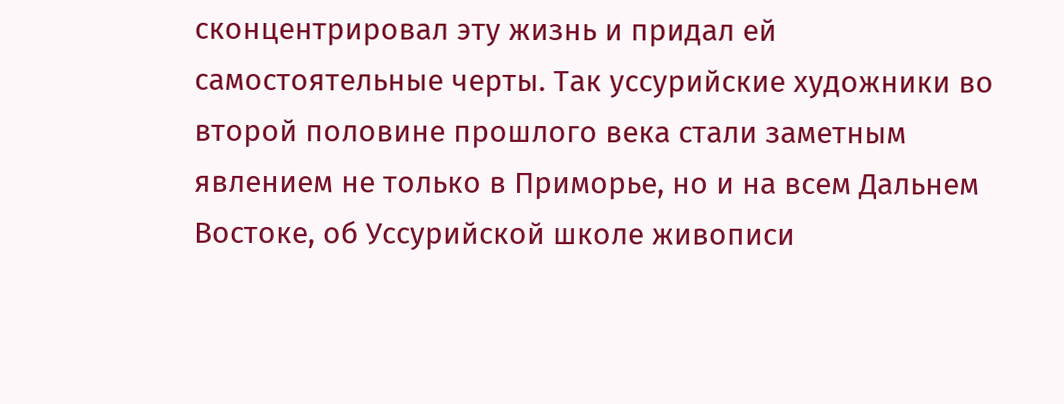сконцентрировал эту жизнь и придал ей самостоятельные черты. Так уссурийские художники во второй половине прошлого века стали заметным явлением не только в Приморье, но и на всем Дальнем Востоке, об Уссурийской школе живописи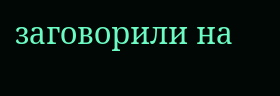заговорили на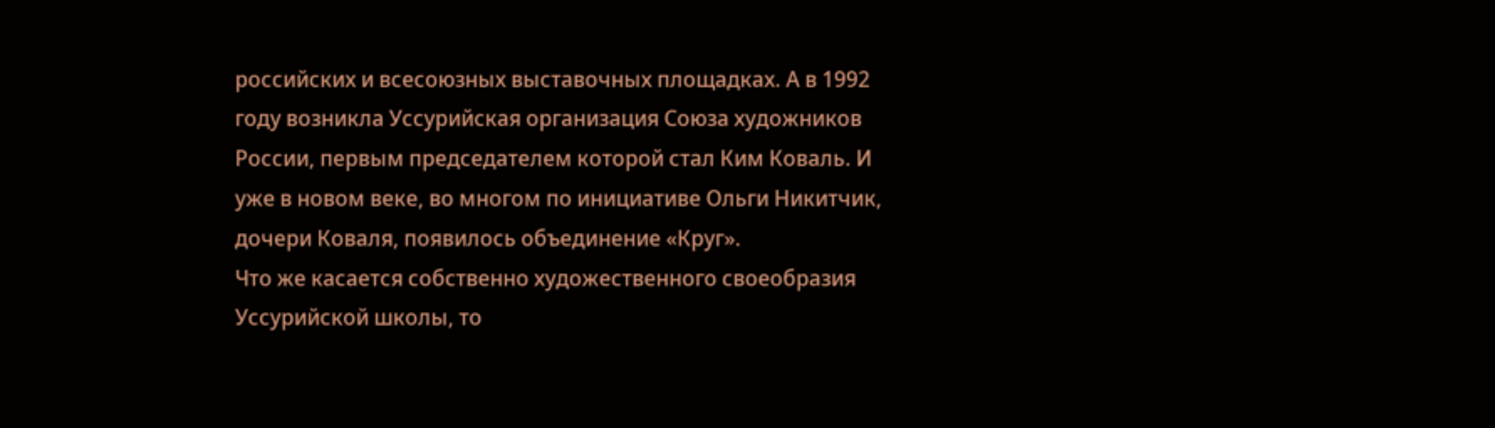российских и всесоюзных выставочных площадках. А в 1992 году возникла Уссурийская организация Союза художников России, первым председателем которой стал Ким Коваль. И уже в новом веке, во многом по инициативе Ольги Никитчик, дочери Коваля, появилось объединение «Круг».
Что же касается собственно художественного своеобразия Уссурийской школы, то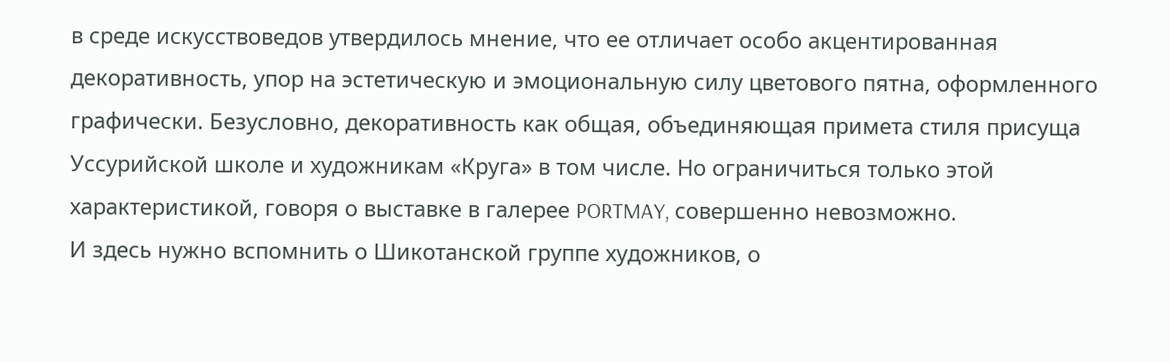в среде искусствоведов утвердилось мнение, что ее отличает особо акцентированная декоративность, упор на эстетическую и эмоциональную силу цветового пятна, оформленного графически. Безусловно, декоративность как общая, объединяющая примета стиля присуща Уссурийской школе и художникам «Круга» в том числе. Но ограничиться только этой характеристикой, говоря о выставке в галерее PORTMAY, совершенно невозможно.
И здесь нужно вспомнить о Шикотанской группе художников, о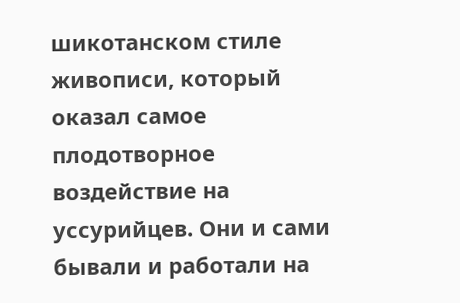шикотанском стиле живописи, который оказал самое плодотворное воздействие на уссурийцев. Они и сами бывали и работали на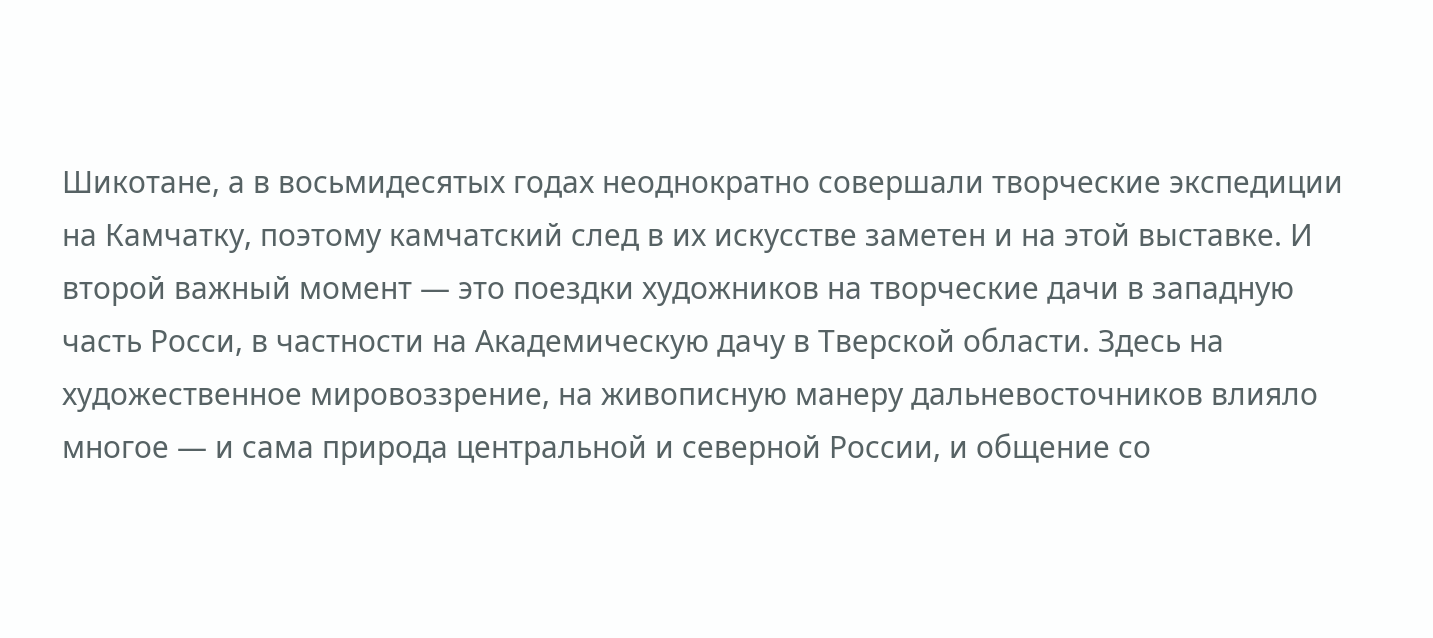Шикотане, а в восьмидесятых годах неоднократно совершали творческие экспедиции на Камчатку, поэтому камчатский след в их искусстве заметен и на этой выставке. И второй важный момент — это поездки художников на творческие дачи в западную часть Росси, в частности на Академическую дачу в Тверской области. Здесь на художественное мировоззрение, на живописную манеру дальневосточников влияло многое — и сама природа центральной и северной России, и общение со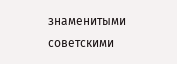знаменитыми советскими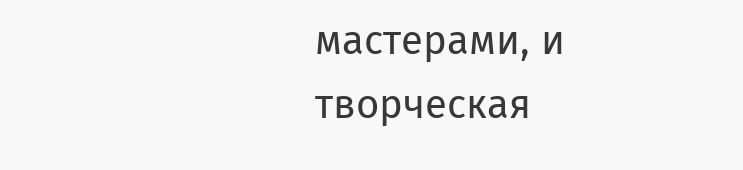мастерами, и творческая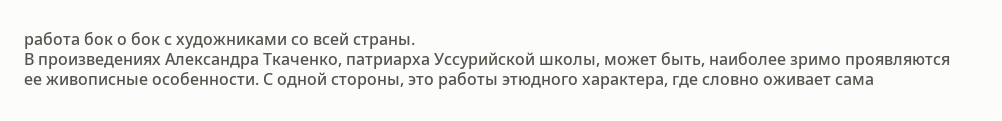работа бок о бок с художниками со всей страны.
В произведениях Александра Ткаченко, патриарха Уссурийской школы, может быть, наиболее зримо проявляются ее живописные особенности. С одной стороны, это работы этюдного характера, где словно оживает сама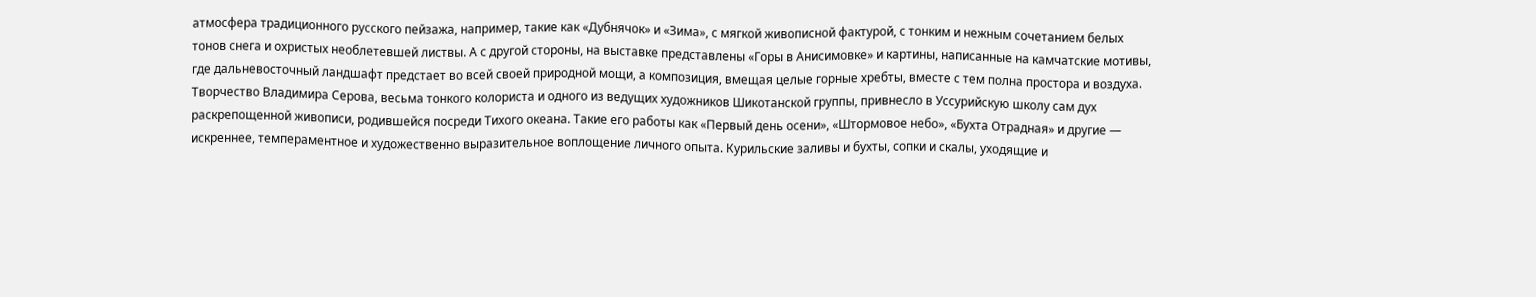атмосфера традиционного русского пейзажа, например, такие как «Дубнячок» и «Зима», с мягкой живописной фактурой, с тонким и нежным сочетанием белых тонов снега и охристых необлетевшей листвы. А с другой стороны, на выставке представлены «Горы в Анисимовке» и картины, написанные на камчатские мотивы, где дальневосточный ландшафт предстает во всей своей природной мощи, а композиция, вмещая целые горные хребты, вместе с тем полна простора и воздуха.
Творчество Владимира Серова, весьма тонкого колориста и одного из ведущих художников Шикотанской группы, привнесло в Уссурийскую школу сам дух раскрепощенной живописи, родившейся посреди Тихого океана. Такие его работы как «Первый день осени», «Штормовое небо», «Бухта Отрадная» и другие — искреннее, темпераментное и художественно выразительное воплощение личного опыта. Курильские заливы и бухты, сопки и скалы, уходящие и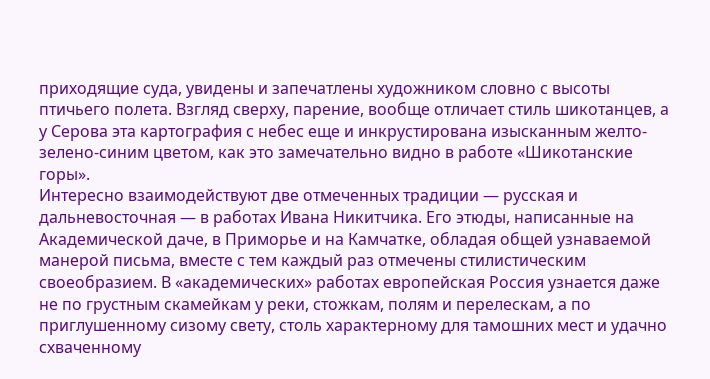приходящие суда, увидены и запечатлены художником словно с высоты птичьего полета. Взгляд сверху, парение, вообще отличает стиль шикотанцев, а у Серова эта картография с небес еще и инкрустирована изысканным желто-зелено-синим цветом, как это замечательно видно в работе «Шикотанские горы».
Интересно взаимодействуют две отмеченных традиции — русская и дальневосточная — в работах Ивана Никитчика. Его этюды, написанные на Академической даче, в Приморье и на Камчатке, обладая общей узнаваемой манерой письма, вместе с тем каждый раз отмечены стилистическим своеобразием. В «академических» работах европейская Россия узнается даже не по грустным скамейкам у реки, стожкам, полям и перелескам, а по приглушенному сизому свету, столь характерному для тамошних мест и удачно схваченному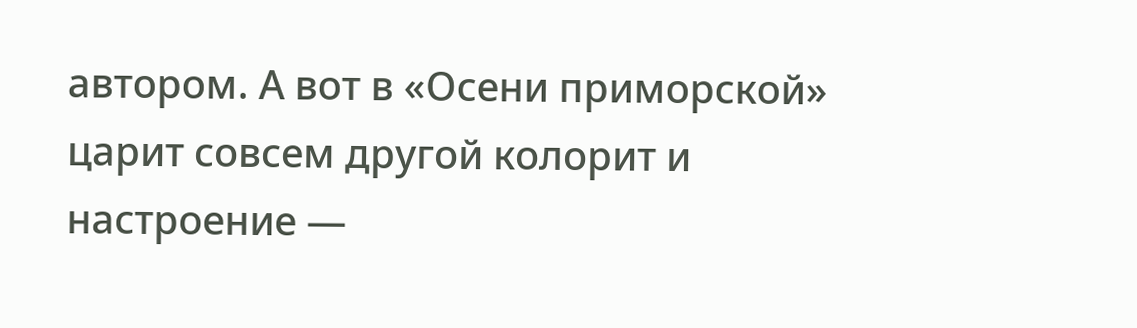автором. А вот в «Осени приморской» царит совсем другой колорит и настроение —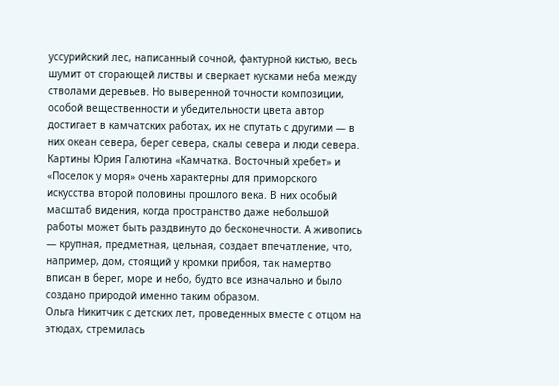уссурийский лес, написанный сочной, фактурной кистью, весь шумит от сгорающей листвы и сверкает кусками неба между стволами деревьев. Но выверенной точности композиции, особой вещественности и убедительности цвета автор достигает в камчатских работах, их не спутать с другими — в них океан севера, берег севера, скалы севера и люди севера.
Картины Юрия Галютина «Камчатка. Восточный хребет» и «Поселок у моря» очень характерны для приморского искусства второй половины прошлого века. В них особый масштаб видения, когда пространство даже небольшой работы может быть раздвинуто до бесконечности. А живопись — крупная, предметная, цельная, создает впечатление, что, например, дом, стоящий у кромки прибоя, так намертво вписан в берег, море и небо, будто все изначально и было создано природой именно таким образом.
Ольга Никитчик с детских лет, проведенных вместе с отцом на этюдах, стремилась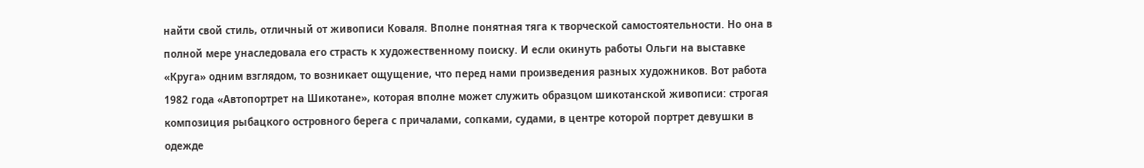найти свой стиль, отличный от живописи Коваля. Вполне понятная тяга к творческой самостоятельности. Но она в полной мере унаследовала его страсть к художественному поиску. И если окинуть работы Ольги на выставке «Круга» одним взглядом, то возникает ощущение, что перед нами произведения разных художников. Вот работа 1982 года «Автопортрет на Шикотане», которая вполне может служить образцом шикотанской живописи: строгая композиция рыбацкого островного берега с причалами, сопками, судами, в центре которой портрет девушки в одежде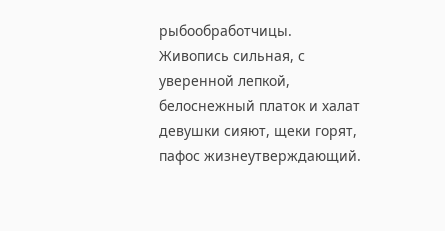рыбообработчицы. Живопись сильная, с уверенной лепкой, белоснежный платок и халат девушки сияют, щеки горят, пафос жизнеутверждающий.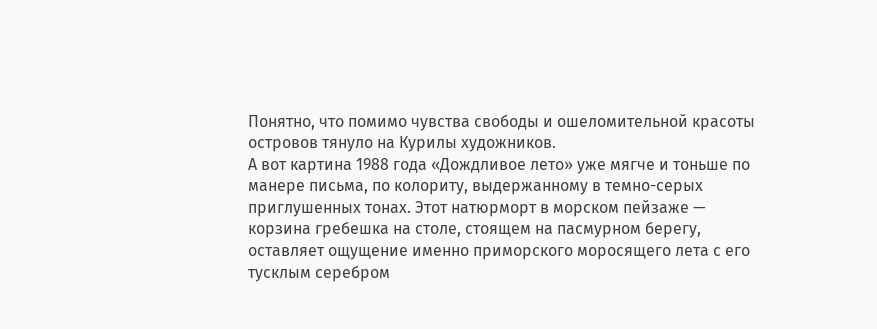Понятно, что помимо чувства свободы и ошеломительной красоты островов тянуло на Курилы художников.
А вот картина 1988 года «Дождливое лето» уже мягче и тоньше по манере письма, по колориту, выдержанному в темно-серых приглушенных тонах. Этот натюрморт в морском пейзаже — корзина гребешка на столе, стоящем на пасмурном берегу, оставляет ощущение именно приморского моросящего лета с его тусклым серебром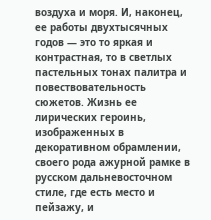воздуха и моря. И, наконец, ее работы двухтысячных годов — это то яркая и контрастная, то в светлых пастельных тонах палитра и повествовательность сюжетов. Жизнь ее лирических героинь, изображенных в декоративном обрамлении, своего рода ажурной рамке в русском дальневосточном стиле, где есть место и пейзажу, и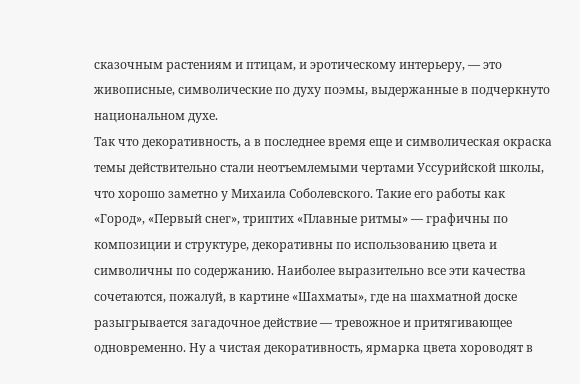сказочным растениям и птицам, и эротическому интерьеру, — это живописные, символические по духу поэмы, выдержанные в подчеркнуто национальном духе.
Так что декоративность, а в последнее время еще и символическая окраска темы действительно стали неотъемлемыми чертами Уссурийской школы, что хорошо заметно у Михаила Соболевского. Такие его работы как «Город», «Первый снег», триптих «Плавные ритмы» — графичны по композиции и структуре, декоративны по использованию цвета и символичны по содержанию. Наиболее выразительно все эти качества сочетаются, пожалуй, в картине «Шахматы», где на шахматной доске разыгрывается загадочное действие — тревожное и притягивающее одновременно. Ну а чистая декоративность, ярмарка цвета хороводят в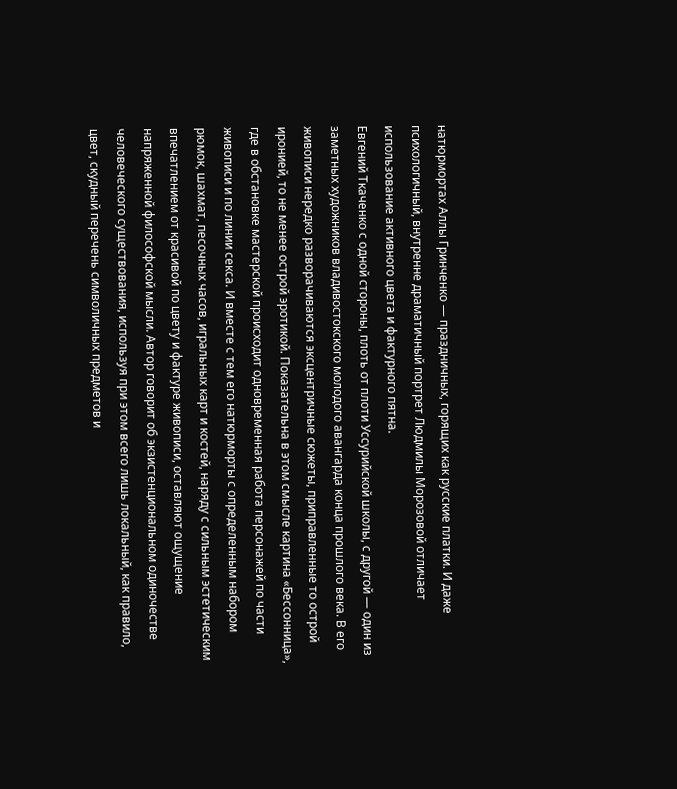натюрмортах Аллы Гринченко — праздничных, горящих как русские платки. И даже психологичный, внутренне драматичный портрет Людмилы Морозовой отличает использование активного цвета и фактурного пятна.
Евгений Ткаченко с одной стороны, плоть от плоти Уссурийской школы, с другой — один из заметных художников владивостокского молодого авангарда конца прошлого века. В его живописи нередко разворачиваются эксцентричные сюжеты, приправленные то острой иронией, то не менее острой эротикой. Показательна в этом смысле картина «Бессонница», где в обстановке мастерской происходит одновременная работа персонажей по части живописи и по линии секса. И вместе с тем его натюрморты с определенным набором рюмок, шахмат, песочных часов, игральных карт и костей, наряду с сильным эстетическим впечатлением от красивой по цвету и фактуре живописи, оставляют ощущение напряженной философской мысли. Автор говорит об экзистенциональном одиночестве человеческого существования, используя при этом всего лишь локальный, как правило, цвет, скудный перечень символичных предметов и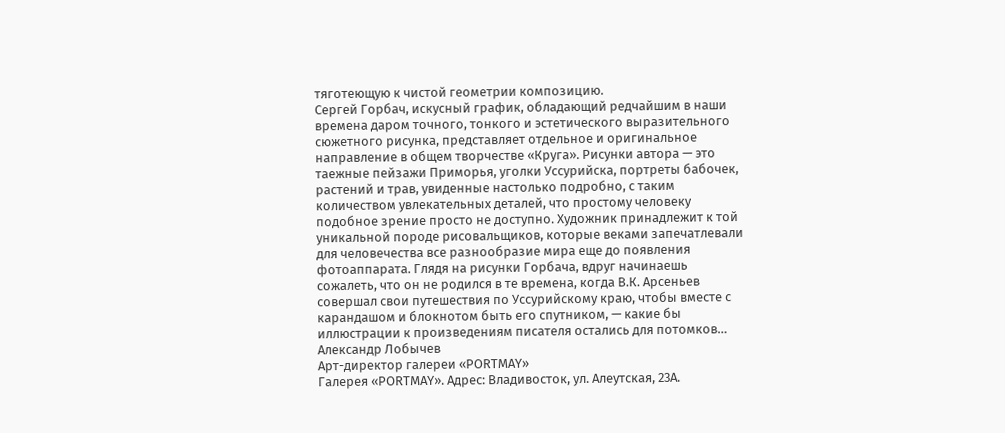тяготеющую к чистой геометрии композицию.
Сергей Горбач, искусный график, обладающий редчайшим в наши времена даром точного, тонкого и эстетического выразительного сюжетного рисунка, представляет отдельное и оригинальное направление в общем творчестве «Круга». Рисунки автора — это таежные пейзажи Приморья, уголки Уссурийска, портреты бабочек, растений и трав, увиденные настолько подробно, с таким количеством увлекательных деталей, что простому человеку подобное зрение просто не доступно. Художник принадлежит к той уникальной породе рисовальщиков, которые веками запечатлевали для человечества все разнообразие мира еще до появления фотоаппарата. Глядя на рисунки Горбача, вдруг начинаешь сожалеть, что он не родился в те времена, когда В.К. Арсеньев совершал свои путешествия по Уссурийскому краю, чтобы вместе с карандашом и блокнотом быть его спутником, — какие бы иллюстрации к произведениям писателя остались для потомков…
Александр Лобычев
Арт-директор галереи «PORTMAY»
Галерея «PORTMAY». Адрес: Владивосток, ул. Алеутская, 23А.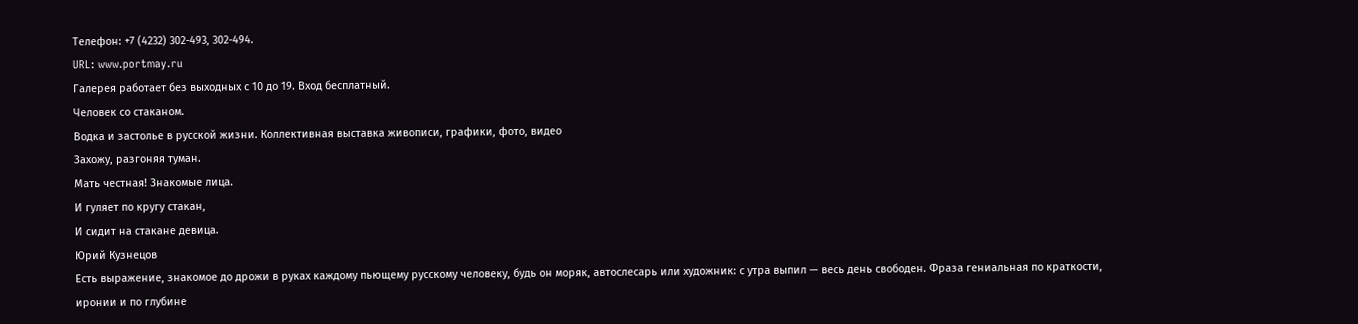Телефон: +7 (4232) 302-493, 302-494.
URL: www.portmay.ru
Галерея работает без выходных с 10 до 19. Вход бесплатный.
Человек со стаканом.
Водка и застолье в русской жизни. Коллективная выставка живописи, графики, фото, видео
Захожу, разгоняя туман.
Мать честная! Знакомые лица.
И гуляет по кругу стакан,
И сидит на стакане девица.
Юрий Кузнецов
Есть выражение, знакомое до дрожи в руках каждому пьющему русскому человеку, будь он моряк, автослесарь или художник: с утра выпил — весь день свободен. Фраза гениальная по краткости, иронии и по глубине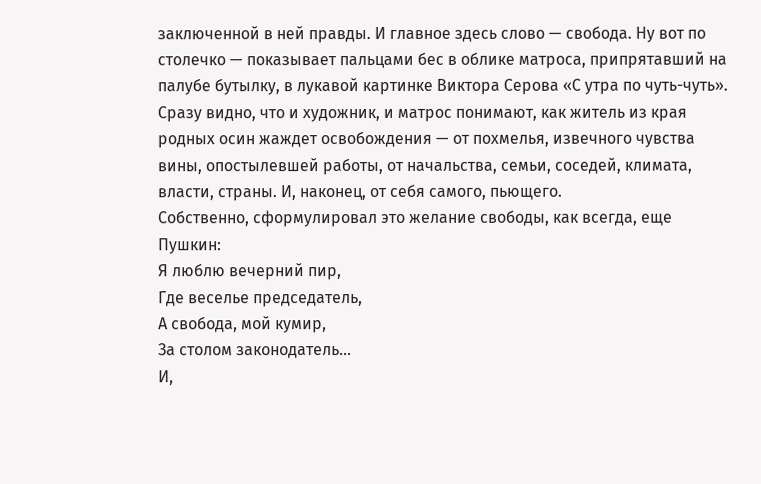заключенной в ней правды. И главное здесь слово — свобода. Ну вот по столечко — показывает пальцами бес в облике матроса, припрятавший на палубе бутылку, в лукавой картинке Виктора Серова «С утра по чуть-чуть». Сразу видно, что и художник, и матрос понимают, как житель из края родных осин жаждет освобождения — от похмелья, извечного чувства вины, опостылевшей работы, от начальства, семьи, соседей, климата, власти, страны. И, наконец, от себя самого, пьющего.
Собственно, сформулировал это желание свободы, как всегда, еще Пушкин:
Я люблю вечерний пир,
Где веселье председатель,
А свобода, мой кумир,
За столом законодатель…
И,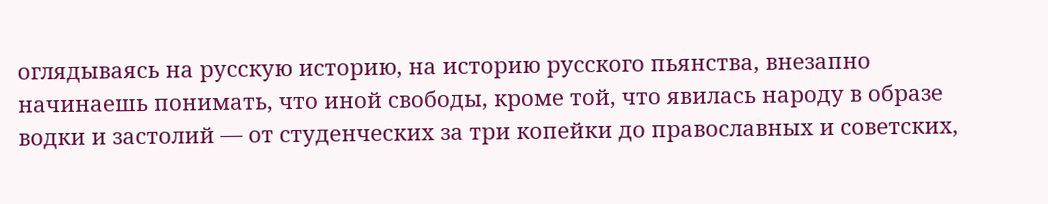оглядываясь на русскую историю, на историю русского пьянства, внезапно начинаешь понимать, что иной свободы, кроме той, что явилась народу в образе водки и застолий — от студенческих за три копейки до православных и советских,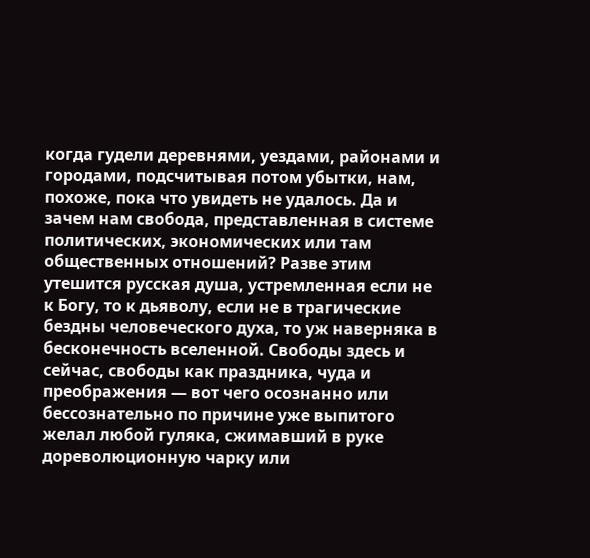когда гудели деревнями, уездами, районами и городами, подсчитывая потом убытки, нам, похоже, пока что увидеть не удалось. Да и зачем нам свобода, представленная в системе политических, экономических или там общественных отношений? Разве этим утешится русская душа, устремленная если не к Богу, то к дьяволу, если не в трагические бездны человеческого духа, то уж наверняка в бесконечность вселенной. Свободы здесь и сейчас, свободы как праздника, чуда и преображения — вот чего осознанно или бессознательно по причине уже выпитого желал любой гуляка, сжимавший в руке дореволюционную чарку или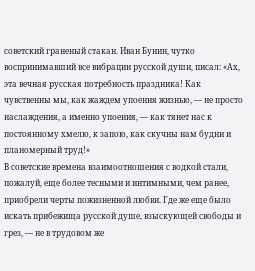советский граненый стакан. Иван Бунин, чутко воспринимавший все вибрации русской души, писал: «Ах, эта вечная русская потребность праздника! Как чувственны мы, как жаждем упоения жизнью, — не просто наслаждения, а именно упоения, — как тянет нас к постоянному хмелю, к запою, как скучны нам будни и планомерный труд!»
В советские времена взаимоотношения с водкой стали, пожалуй, еще более тесными и интимными, чем ранее, приобрели черты пожизненной любви. Где же еще было искать прибежища русской душе, взыскующей свободы и грез, — не в трудовом же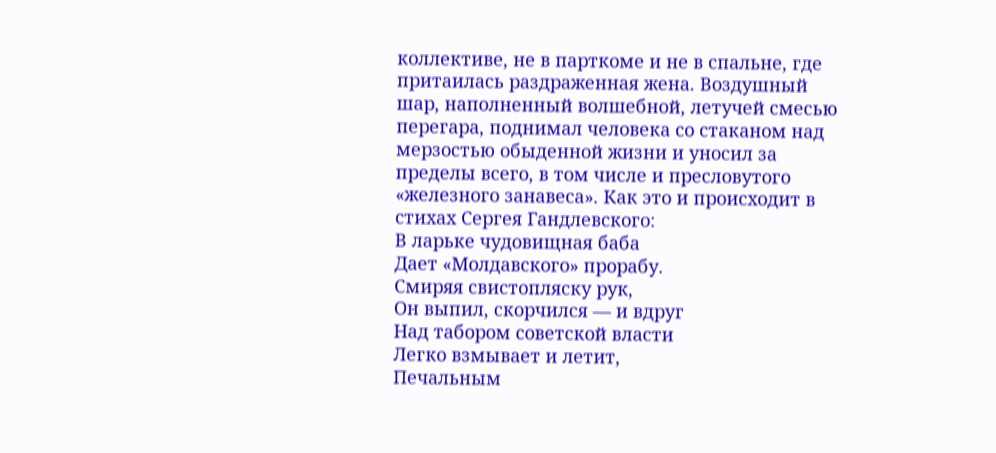коллективе, не в парткоме и не в спальне, где притаилась раздраженная жена. Воздушный шар, наполненный волшебной, летучей смесью перегара, поднимал человека со стаканом над мерзостью обыденной жизни и уносил за пределы всего, в том числе и пресловутого «железного занавеса». Как это и происходит в стихах Сергея Гандлевского:
В ларьке чудовищная баба
Дает «Молдавского» прорабу.
Смиряя свистопляску рук,
Он выпил, скорчился — и вдруг
Над табором советской власти
Легко взмывает и летит,
Печальным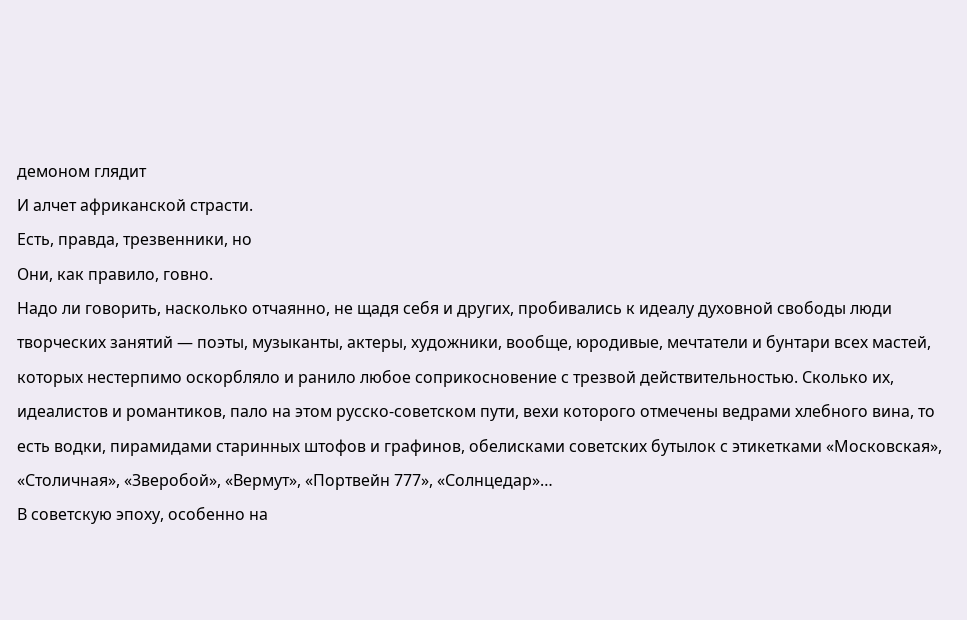демоном глядит
И алчет африканской страсти.
Есть, правда, трезвенники, но
Они, как правило, говно.
Надо ли говорить, насколько отчаянно, не щадя себя и других, пробивались к идеалу духовной свободы люди творческих занятий — поэты, музыканты, актеры, художники, вообще, юродивые, мечтатели и бунтари всех мастей, которых нестерпимо оскорбляло и ранило любое соприкосновение с трезвой действительностью. Сколько их, идеалистов и романтиков, пало на этом русско-советском пути, вехи которого отмечены ведрами хлебного вина, то есть водки, пирамидами старинных штофов и графинов, обелисками советских бутылок с этикетками «Московская», «Столичная», «Зверобой», «Вермут», «Портвейн 777», «Солнцедар»…
В советскую эпоху, особенно на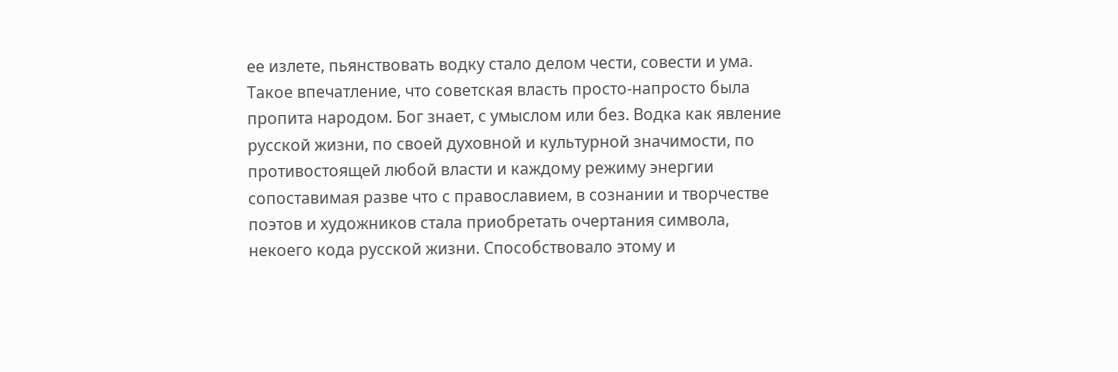ее излете, пьянствовать водку стало делом чести, совести и ума. Такое впечатление, что советская власть просто-напросто была пропита народом. Бог знает, с умыслом или без. Водка как явление русской жизни, по своей духовной и культурной значимости, по противостоящей любой власти и каждому режиму энергии сопоставимая разве что с православием, в сознании и творчестве поэтов и художников стала приобретать очертания символа, некоего кода русской жизни. Способствовало этому и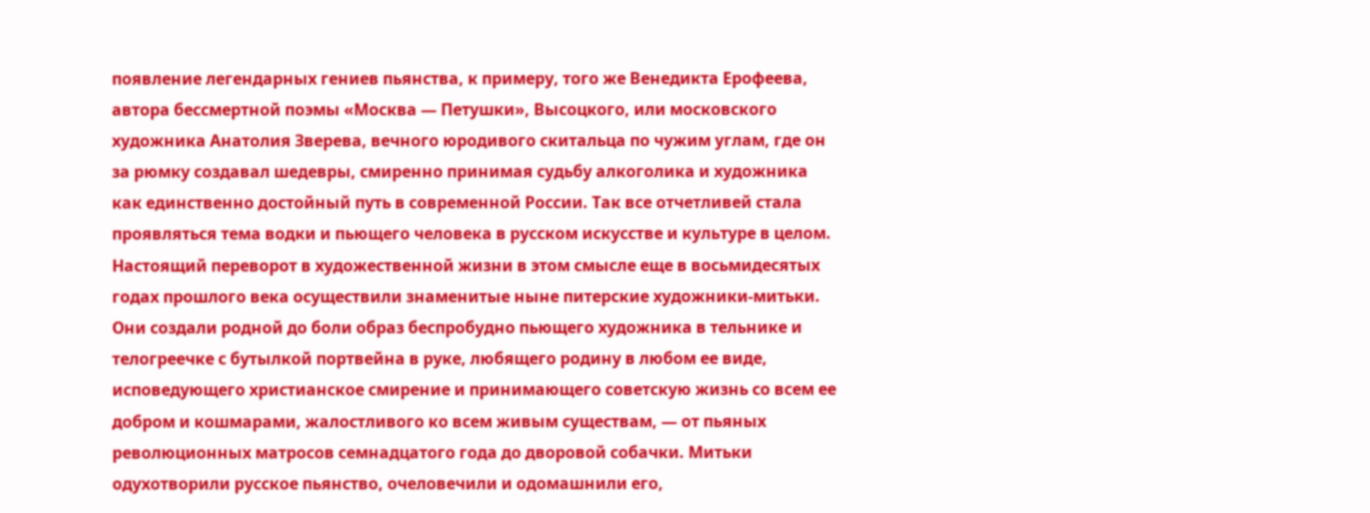появление легендарных гениев пьянства, к примеру, того же Венедикта Ерофеева, автора бессмертной поэмы «Москва — Петушки», Высоцкого, или московского художника Анатолия Зверева, вечного юродивого скитальца по чужим углам, где он за рюмку создавал шедевры, смиренно принимая судьбу алкоголика и художника как единственно достойный путь в современной России. Так все отчетливей стала проявляться тема водки и пьющего человека в русском искусстве и культуре в целом.
Настоящий переворот в художественной жизни в этом смысле еще в восьмидесятых годах прошлого века осуществили знаменитые ныне питерские художники-митьки. Они создали родной до боли образ беспробудно пьющего художника в тельнике и телогреечке с бутылкой портвейна в руке, любящего родину в любом ее виде, исповедующего христианское смирение и принимающего советскую жизнь со всем ее добром и кошмарами, жалостливого ко всем живым существам, — от пьяных революционных матросов семнадцатого года до дворовой собачки. Митьки одухотворили русское пьянство, очеловечили и одомашнили его,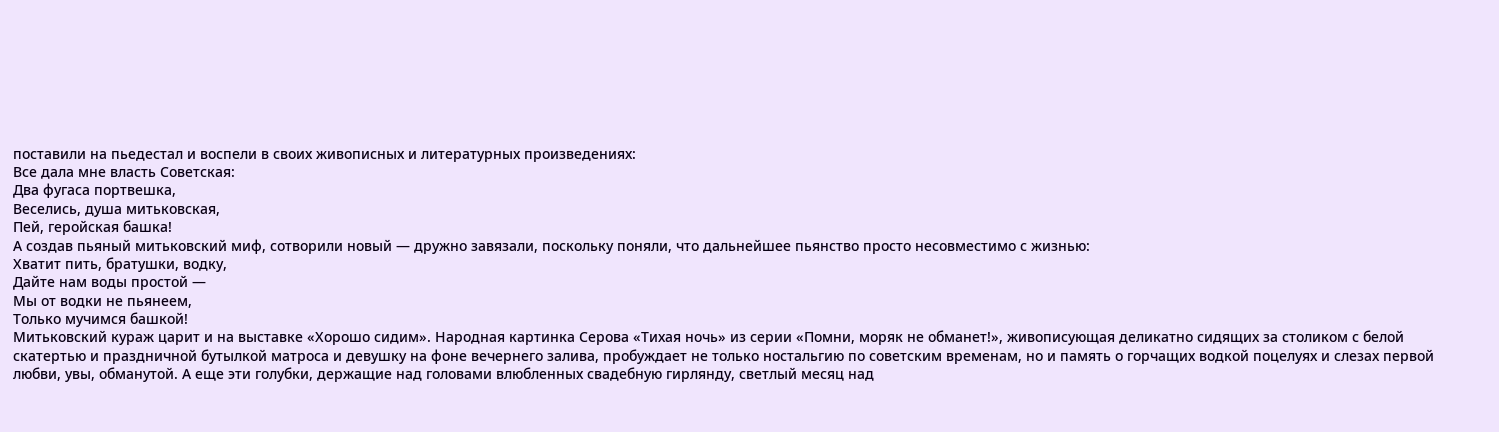поставили на пьедестал и воспели в своих живописных и литературных произведениях:
Все дала мне власть Советская:
Два фугаса портвешка,
Веселись, душа митьковская,
Пей, геройская башка!
А создав пьяный митьковский миф, сотворили новый — дружно завязали, поскольку поняли, что дальнейшее пьянство просто несовместимо с жизнью:
Хватит пить, братушки, водку,
Дайте нам воды простой —
Мы от водки не пьянеем,
Только мучимся башкой!
Митьковский кураж царит и на выставке «Хорошо сидим». Народная картинка Серова «Тихая ночь» из серии «Помни, моряк не обманет!», живописующая деликатно сидящих за столиком с белой скатертью и праздничной бутылкой матроса и девушку на фоне вечернего залива, пробуждает не только ностальгию по советским временам, но и память о горчащих водкой поцелуях и слезах первой любви, увы, обманутой. А еще эти голубки, держащие над головами влюбленных свадебную гирлянду, светлый месяц над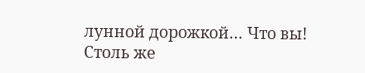лунной дорожкой… Что вы!
Столь же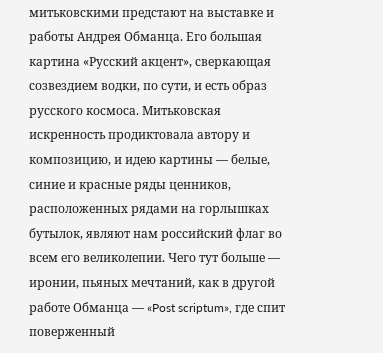митьковскими предстают на выставке и работы Андрея Обманца. Его большая картина «Русский акцент», сверкающая созвездием водки, по сути, и есть образ русского космоса. Митьковская искренность продиктовала автору и композицию, и идею картины — белые, синие и красные ряды ценников, расположенных рядами на горлышках бутылок, являют нам российский флаг во всем его великолепии. Чего тут больше — иронии, пьяных мечтаний, как в другой работе Обманца — «Post scriptum», где спит поверженный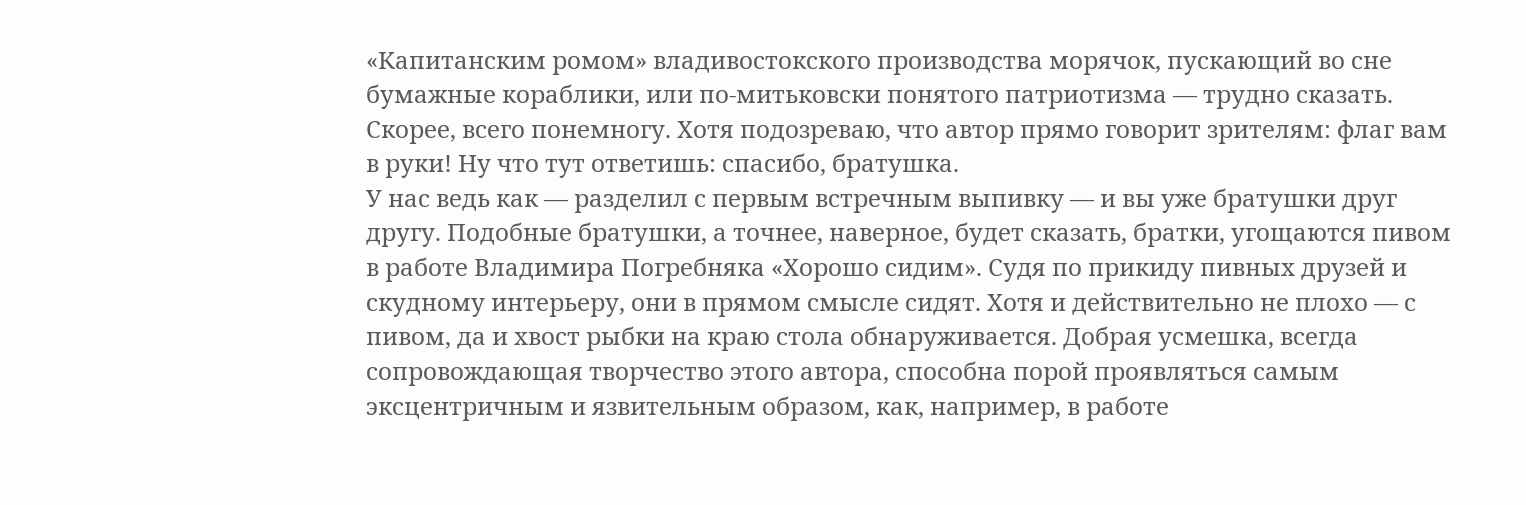«Капитанским ромом» владивостокского производства морячок, пускающий во сне бумажные кораблики, или по-митьковски понятого патриотизма — трудно сказать. Скорее, всего понемногу. Хотя подозреваю, что автор прямо говорит зрителям: флаг вам в руки! Ну что тут ответишь: спасибо, братушка.
У нас ведь как — разделил с первым встречным выпивку — и вы уже братушки друг другу. Подобные братушки, а точнее, наверное, будет сказать, братки, угощаются пивом в работе Владимира Погребняка «Хорошо сидим». Судя по прикиду пивных друзей и скудному интерьеру, они в прямом смысле сидят. Хотя и действительно не плохо — с пивом, да и хвост рыбки на краю стола обнаруживается. Добрая усмешка, всегда сопровождающая творчество этого автора, способна порой проявляться самым эксцентричным и язвительным образом, как, например, в работе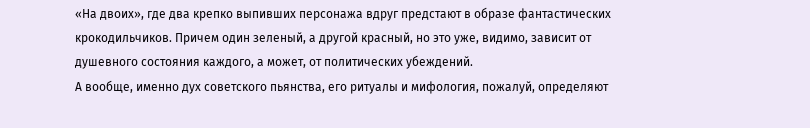«На двоих», где два крепко выпивших персонажа вдруг предстают в образе фантастических крокодильчиков. Причем один зеленый, а другой красный, но это уже, видимо, зависит от душевного состояния каждого, а может, от политических убеждений.
А вообще, именно дух советского пьянства, его ритуалы и мифология, пожалуй, определяют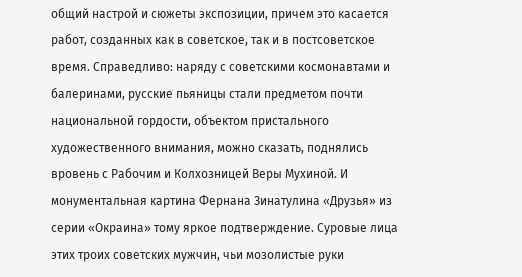общий настрой и сюжеты экспозиции, причем это касается работ, созданных как в советское, так и в постсоветское время. Справедливо: наряду с советскими космонавтами и балеринами, русские пьяницы стали предметом почти национальной гордости, объектом пристального художественного внимания, можно сказать, поднялись вровень с Рабочим и Колхозницей Веры Мухиной. И монументальная картина Фернана Зинатулина «Друзья» из серии «Окраина» тому яркое подтверждение. Суровые лица этих троих советских мужчин, чьи мозолистые руки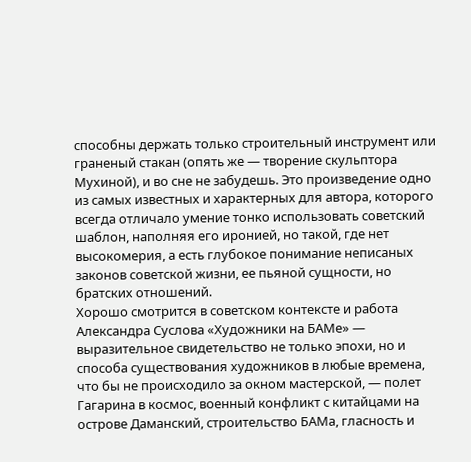способны держать только строительный инструмент или граненый стакан (опять же — творение скульптора Мухиной), и во сне не забудешь. Это произведение одно из самых известных и характерных для автора, которого всегда отличало умение тонко использовать советский шаблон, наполняя его иронией, но такой, где нет высокомерия, а есть глубокое понимание неписаных законов советской жизни, ее пьяной сущности, но братских отношений.
Хорошо смотрится в советском контексте и работа Александра Суслова «Художники на БАМе» — выразительное свидетельство не только эпохи, но и способа существования художников в любые времена, что бы не происходило за окном мастерской, — полет Гагарина в космос, военный конфликт с китайцами на острове Даманский, строительство БАМа, гласность и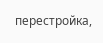перестройка,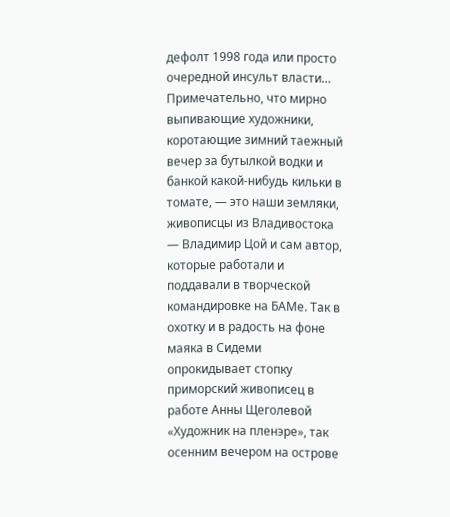дефолт 1998 года или просто очередной инсульт власти… Примечательно, что мирно выпивающие художники, коротающие зимний таежный вечер за бутылкой водки и банкой какой-нибудь кильки в томате, — это наши земляки, живописцы из Владивостока — Владимир Цой и сам автор, которые работали и поддавали в творческой командировке на БАМе. Так в охотку и в радость на фоне маяка в Сидеми опрокидывает стопку приморский живописец в работе Анны Щеголевой «Художник на пленэре», так осенним вечером на острове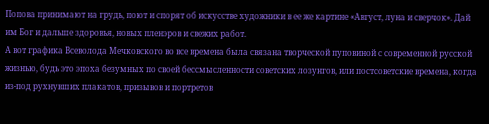Попова принимают на грудь, поют и спорят об искусстве художники в ее же картине «Август, луна и сверчок». Дай им Бог и дальше здоровья, новых пленэров и свежих работ.
А вот графика Всеволода Мечковского во все времена была связана творческой пуповиной с современной русской жизнью, будь это эпоха безумных по своей бессмысленности советских лозунгов, или постсоветские времена, когда из-под рухнувших плакатов, призывов и портретов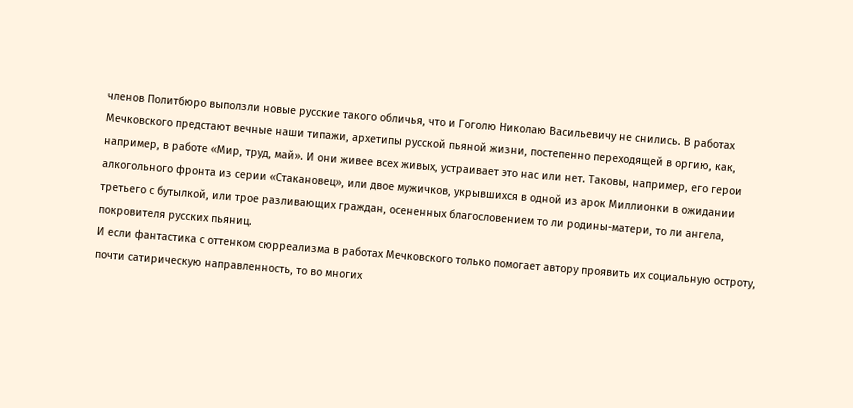членов Политбюро выползли новые русские такого обличья, что и Гоголю Николаю Васильевичу не снились. В работах Мечковского предстают вечные наши типажи, архетипы русской пьяной жизни, постепенно переходящей в оргию, как, например, в работе «Мир, труд, май». И они живее всех живых, устраивает это нас или нет. Таковы, например, его герои алкогольного фронта из серии «Стакановец», или двое мужичков, укрывшихся в одной из арок Миллионки в ожидании третьего с бутылкой, или трое разливающих граждан, осененных благословением то ли родины-матери, то ли ангела, покровителя русских пьяниц.
И если фантастика с оттенком сюрреализма в работах Мечковского только помогает автору проявить их социальную остроту, почти сатирическую направленность, то во многих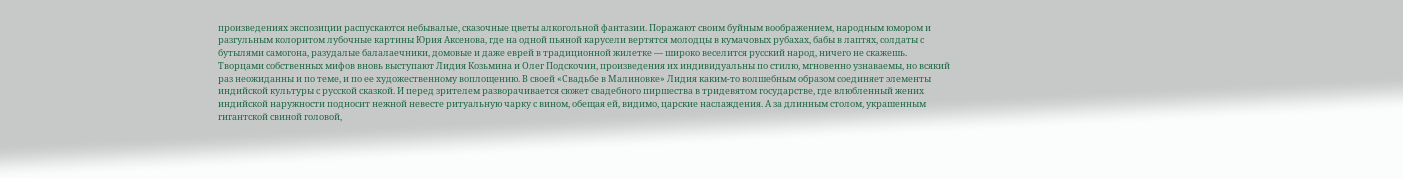произведениях экспозиции распускаются небывалые, сказочные цветы алкогольной фантазии. Поражают своим буйным воображением, народным юмором и разгульным колоритом лубочные картины Юрия Аксенова, где на одной пьяной карусели вертятся молодцы в кумачовых рубахах, бабы в лаптях, солдаты с бутылями самогона, разудалые балалаечники, домовые и даже еврей в традиционной жилетке — широко веселится русский народ, ничего не скажешь.
Творцами собственных мифов вновь выступают Лидия Козьмина и Олег Подскочин, произведения их индивидуальны по стилю, мгновенно узнаваемы, но всякий раз неожиданны и по теме, и по ее художественному воплощению. В своей «Свадьбе в Малиновке» Лидия каким-то волшебным образом соединяет элементы индийской культуры с русской сказкой. И перед зрителем разворачивается сюжет свадебного пиршества в тридевятом государстве, где влюбленный жених индийской наружности подносит нежной невесте ритуальную чарку с вином, обещая ей, видимо, царские наслаждения. А за длинным столом, украшенным гигантской свиной головой,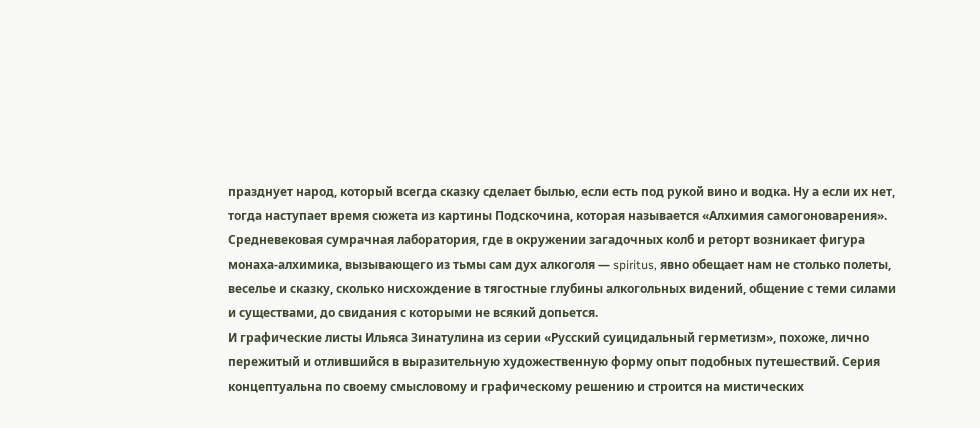празднует народ, который всегда сказку сделает былью, если есть под рукой вино и водка. Ну а если их нет, тогда наступает время сюжета из картины Подскочина, которая называется «Алхимия самогоноварения». Средневековая сумрачная лаборатория, где в окружении загадочных колб и реторт возникает фигура монаха-алхимика, вызывающего из тьмы сам дух алкоголя — spiritus, явно обещает нам не столько полеты, веселье и сказку, сколько нисхождение в тягостные глубины алкогольных видений, общение с теми силами и существами, до свидания с которыми не всякий допьется.
И графические листы Ильяса Зинатулина из серии «Русский суицидальный герметизм», похоже, лично пережитый и отлившийся в выразительную художественную форму опыт подобных путешествий. Серия концептуальна по своему смысловому и графическому решению и строится на мистических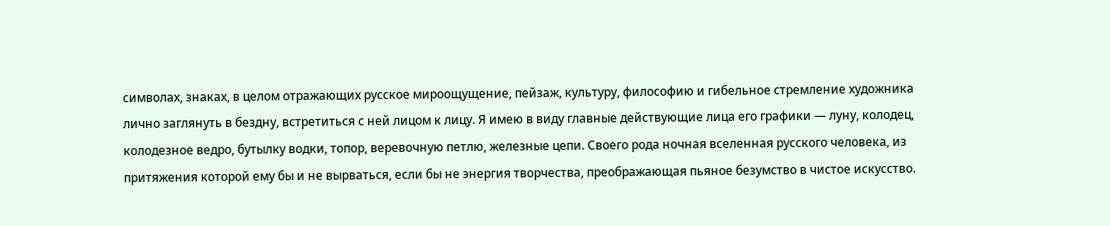символах, знаках, в целом отражающих русское мироощущение, пейзаж, культуру, философию и гибельное стремление художника лично заглянуть в бездну, встретиться с ней лицом к лицу. Я имею в виду главные действующие лица его графики — луну, колодец, колодезное ведро, бутылку водки, топор, веревочную петлю, железные цепи. Своего рода ночная вселенная русского человека, из притяжения которой ему бы и не вырваться, если бы не энергия творчества, преображающая пьяное безумство в чистое искусство.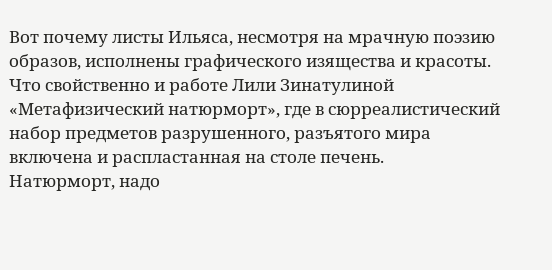Вот почему листы Ильяса, несмотря на мрачную поэзию образов, исполнены графического изящества и красоты. Что свойственно и работе Лили Зинатулиной «Метафизический натюрморт», где в сюрреалистический набор предметов разрушенного, разъятого мира включена и распластанная на столе печень.
Натюрморт, надо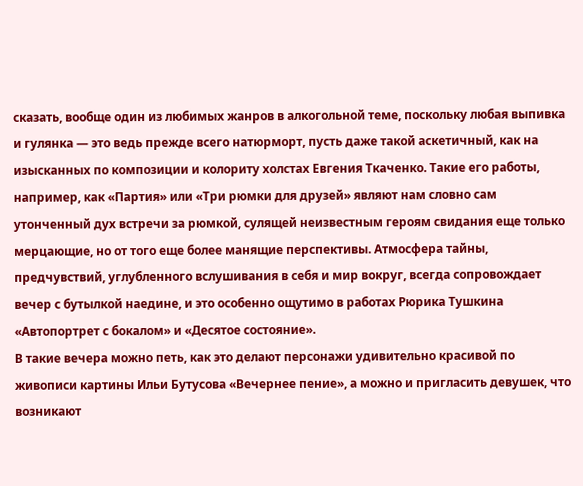сказать, вообще один из любимых жанров в алкогольной теме, поскольку любая выпивка и гулянка — это ведь прежде всего натюрморт, пусть даже такой аскетичный, как на изысканных по композиции и колориту холстах Евгения Ткаченко. Такие его работы, например, как «Партия» или «Три рюмки для друзей» являют нам словно сам утонченный дух встречи за рюмкой, сулящей неизвестным героям свидания еще только мерцающие, но от того еще более манящие перспективы. Атмосфера тайны, предчувствий, углубленного вслушивания в себя и мир вокруг, всегда сопровождает вечер с бутылкой наедине, и это особенно ощутимо в работах Рюрика Тушкина «Автопортрет с бокалом» и «Десятое состояние».
В такие вечера можно петь, как это делают персонажи удивительно красивой по живописи картины Ильи Бутусова «Вечернее пение», а можно и пригласить девушек, что возникают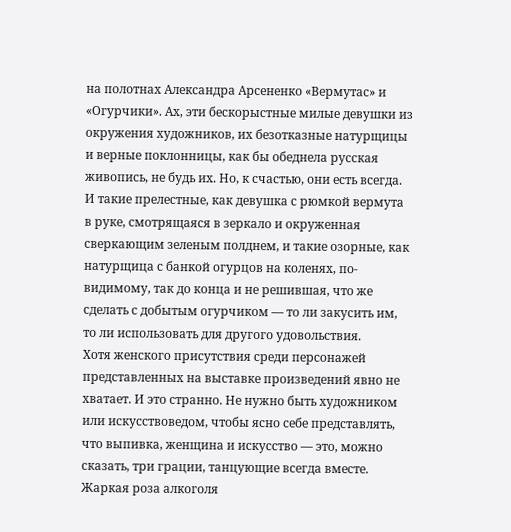на полотнах Александра Арсененко «Вермутас» и «Огурчики». Ах, эти бескорыстные милые девушки из окружения художников, их безотказные натурщицы и верные поклонницы, как бы обеднела русская живопись, не будь их. Но, к счастью, они есть всегда. И такие прелестные, как девушка с рюмкой вермута в руке, смотрящаяся в зеркало и окруженная сверкающим зеленым полднем, и такие озорные, как натурщица с банкой огурцов на коленях, по-видимому, так до конца и не решившая, что же сделать с добытым огурчиком — то ли закусить им, то ли использовать для другого удовольствия.
Хотя женского присутствия среди персонажей представленных на выставке произведений явно не хватает. И это странно. Не нужно быть художником или искусствоведом, чтобы ясно себе представлять, что выпивка, женщина и искусство — это, можно сказать, три грации, танцующие всегда вместе. Жаркая роза алкоголя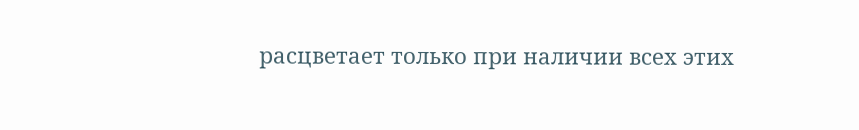расцветает только при наличии всех этих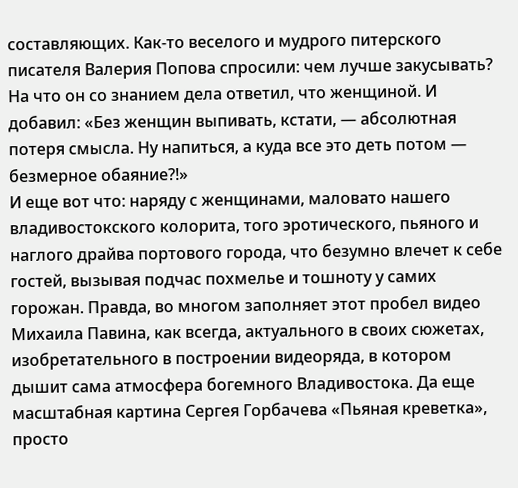составляющих. Как-то веселого и мудрого питерского писателя Валерия Попова спросили: чем лучше закусывать? На что он со знанием дела ответил, что женщиной. И добавил: «Без женщин выпивать, кстати, — абсолютная потеря смысла. Ну напиться, а куда все это деть потом — безмерное обаяние?!»
И еще вот что: наряду с женщинами, маловато нашего владивостокского колорита, того эротического, пьяного и наглого драйва портового города, что безумно влечет к себе гостей, вызывая подчас похмелье и тошноту у самих горожан. Правда, во многом заполняет этот пробел видео Михаила Павина, как всегда, актуального в своих сюжетах, изобретательного в построении видеоряда, в котором дышит сама атмосфера богемного Владивостока. Да еще масштабная картина Сергея Горбачева «Пьяная креветка», просто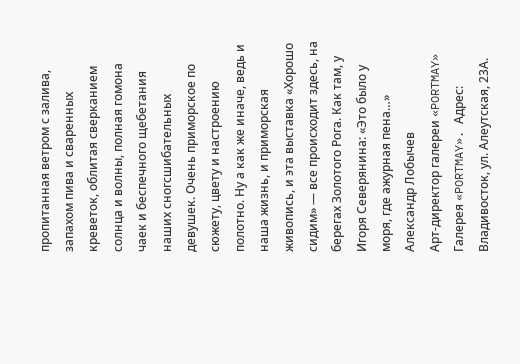пропитанная ветром с залива, запахом пива и сваренных креветок, облитая сверканием солнца и волны, полная гомона чаек и беспечного щебетания наших сногсшибательных девушек. Очень приморское по сюжету, цвету и настроению полотно. Ну а как же иначе, ведь и наша жизнь, и приморская живопись, и эта выставка «Хорошо сидим» — все происходит здесь, на берегах Золотого Рога. Как там, у Игоря Северянина: «Это было у моря, где ажурная пена…»
Александр Лобычев
Арт-директор галереи «PORTMAY»
Галерея «PORTMAY». Адрес: Владивосток, ул. Алеутская, 23А.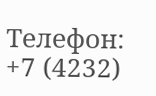Телефон: +7 (4232)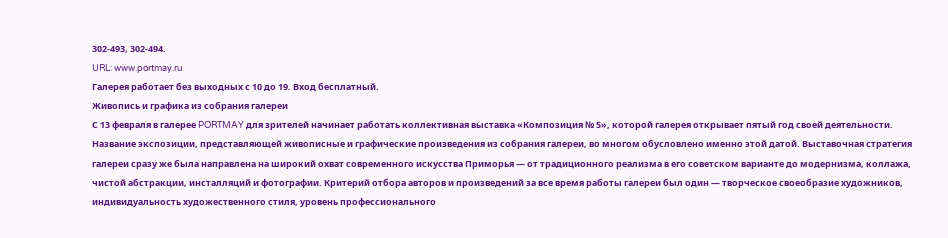302-493, 302-494.
URL: www.portmay.ru
Галерея работает без выходных с 10 до 19. Вход бесплатный.
Живопись и графика из собрания галереи
С 13 февраля в галерее PORTMAY для зрителей начинает работать коллективная выставка «Композиция № 5», которой галерея открывает пятый год своей деятельности. Название экспозиции, представляющей живописные и графические произведения из собрания галереи, во многом обусловлено именно этой датой. Выставочная стратегия галереи сразу же была направлена на широкий охват современного искусства Приморья — от традиционного реализма в его советском варианте до модернизма, коллажа, чистой абстракции, инсталляций и фотографии. Критерий отбора авторов и произведений за все время работы галереи был один — творческое своеобразие художников, индивидуальность художественного стиля, уровень профессионального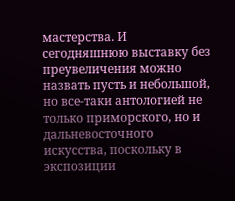мастерства. И сегодняшнюю выставку без преувеличения можно назвать пусть и небольшой, но все-таки антологией не только приморского, но и дальневосточного искусства, поскольку в экспозиции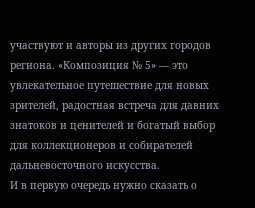участвуют и авторы из других городов региона. «Композиция № 5» — это увлекательное путешествие для новых зрителей, радостная встреча для давних знатоков и ценителей и богатый выбор для коллекционеров и собирателей дальневосточного искусства.
И в первую очередь нужно сказать о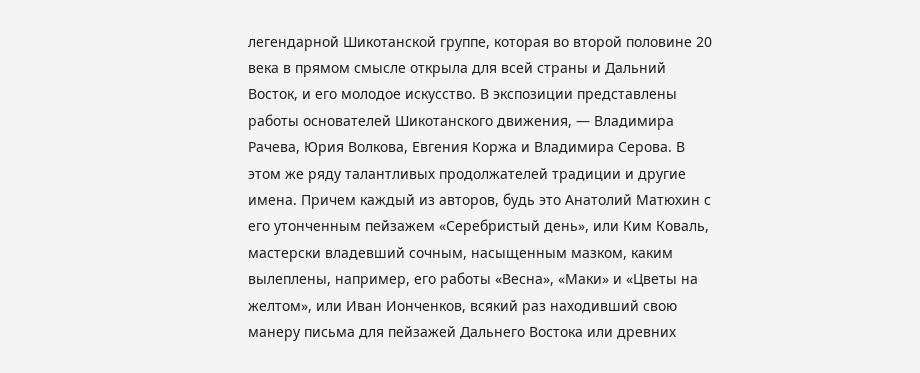легендарной Шикотанской группе, которая во второй половине 20 века в прямом смысле открыла для всей страны и Дальний Восток, и его молодое искусство. В экспозиции представлены работы основателей Шикотанского движения, — Владимира Рачева, Юрия Волкова, Евгения Коржа и Владимира Серова. В этом же ряду талантливых продолжателей традиции и другие имена. Причем каждый из авторов, будь это Анатолий Матюхин с его утонченным пейзажем «Серебристый день», или Ким Коваль, мастерски владевший сочным, насыщенным мазком, каким вылеплены, например, его работы «Весна», «Маки» и «Цветы на желтом», или Иван Ионченков, всякий раз находивший свою манеру письма для пейзажей Дальнего Востока или древних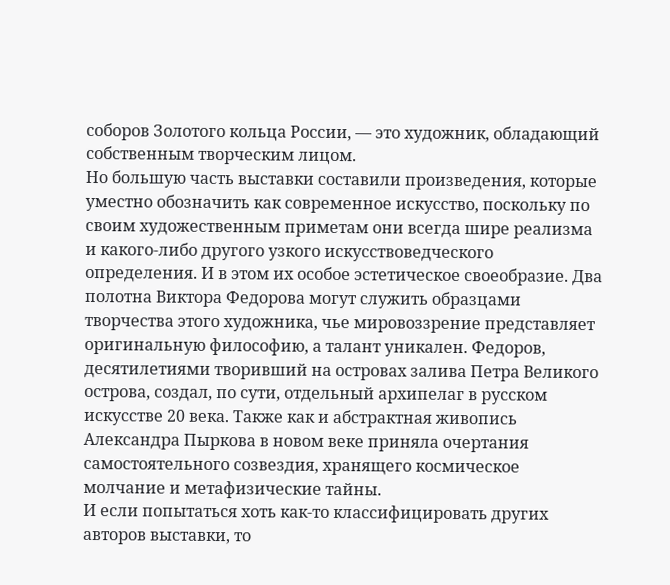соборов Золотого кольца России, — это художник, обладающий собственным творческим лицом.
Но большую часть выставки составили произведения, которые уместно обозначить как современное искусство, поскольку по своим художественным приметам они всегда шире реализма и какого-либо другого узкого искусствоведческого определения. И в этом их особое эстетическое своеобразие. Два полотна Виктора Федорова могут служить образцами творчества этого художника, чье мировоззрение представляет оригинальную философию, а талант уникален. Федоров, десятилетиями творивший на островах залива Петра Великого острова, создал, по сути, отдельный архипелаг в русском искусстве 20 века. Также как и абстрактная живопись Александра Пыркова в новом веке приняла очертания самостоятельного созвездия, хранящего космическое молчание и метафизические тайны.
И если попытаться хоть как-то классифицировать других авторов выставки, то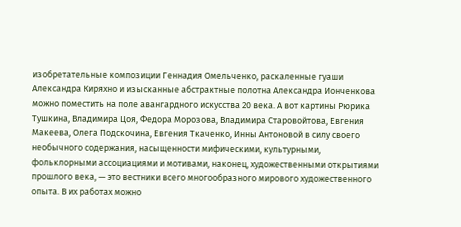изобретательные композиции Геннадия Омельченко, раскаленные гуаши Александра Киряхно и изысканные абстрактные полотна Александра Ионченкова можно поместить на поле авангардного искусства 20 века. А вот картины Рюрика Тушкина, Владимира Цоя, Федора Морозова, Владимира Старовойтова, Евгения Макеева, Олега Подскочина, Евгения Ткаченко, Инны Антоновой в силу своего необычного содержания, насыщенности мифическими, культурными, фольклорными ассоциациями и мотивами, наконец, художественными открытиями прошлого века, — это вестники всего многообразного мирового художественного опыта. В их работах можно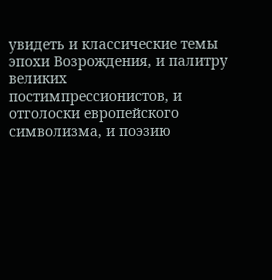увидеть и классические темы эпохи Возрождения, и палитру великих постимпрессионистов, и отголоски европейского символизма, и поэзию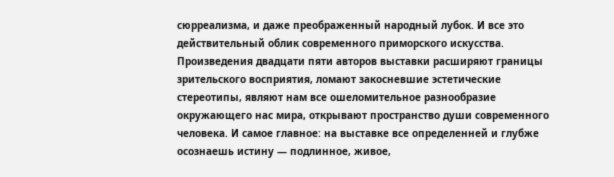сюрреализма, и даже преображенный народный лубок. И все это действительный облик современного приморского искусства.
Произведения двадцати пяти авторов выставки расширяют границы зрительского восприятия, ломают закосневшие эстетические стереотипы, являют нам все ошеломительное разнообразие окружающего нас мира, открывают пространство души современного человека. И самое главное: на выставке все определенней и глубже осознаешь истину — подлинное, живое,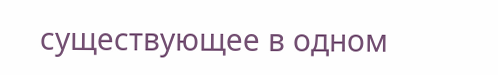существующее в одном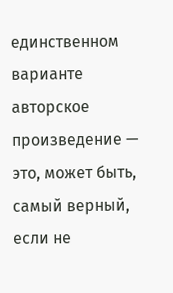единственном варианте авторское произведение — это, может быть, самый верный, если не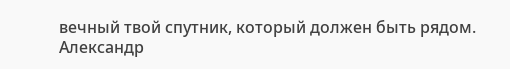вечный твой спутник, который должен быть рядом.
Александр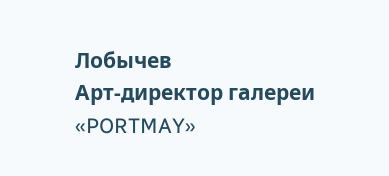Лобычев
Арт-директор галереи «PORTMAY»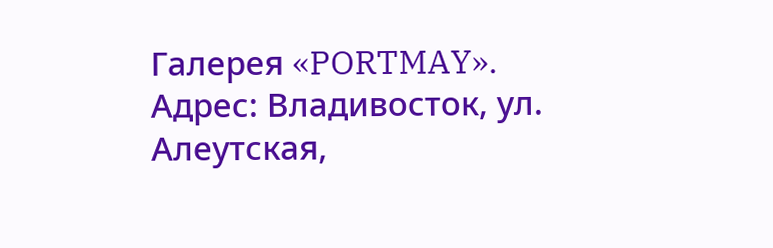Галерея «PORTMAY». Адрес: Владивосток, ул. Алеутская,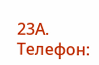23А.
Телефон: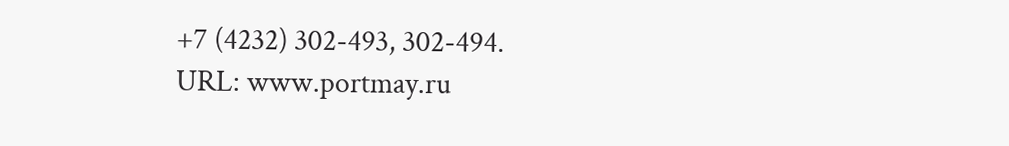+7 (4232) 302-493, 302-494.
URL: www.portmay.ru